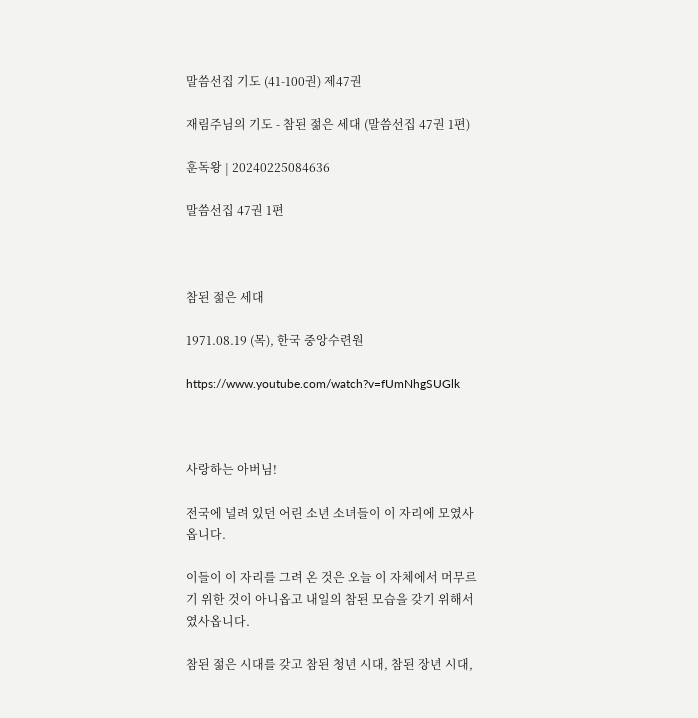말씀선집 기도 (41-100권) 제47권

재림주님의 기도 - 참된 젊은 세대 (말씀선집 47권 1편)

훈독왕 | 20240225084636

말씀선집 47권 1편



참된 젊은 세대

1971.08.19 (목), 한국 중앙수련원

https://www.youtube.com/watch?v=fUmNhgSUGlk



사랑하는 아버님!

전국에 널려 있던 어린 소년 소녀들이 이 자리에 모였사옵니다.

이들이 이 자리를 그려 온 것은 오늘 이 자체에서 머무르기 위한 것이 아니옵고 내일의 참된 모습을 갖기 위해서였사옵니다.

참된 젊은 시대를 갖고 참된 청년 시대, 참된 장년 시대,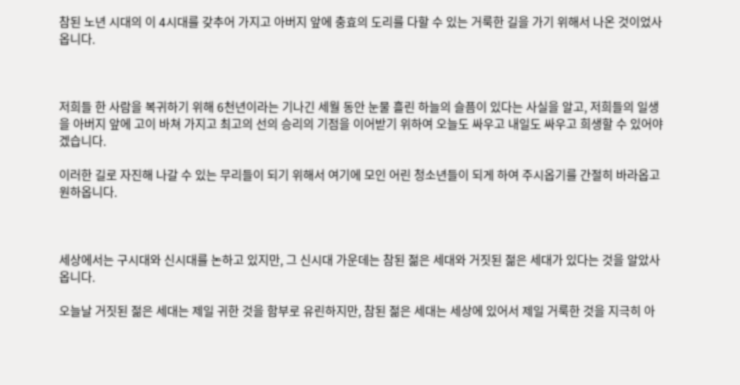참된 노년 시대의 이 4시대를 갖추어 가지고 아버지 앞에 충효의 도리를 다할 수 있는 거룩한 길을 가기 위해서 나온 것이었사옵니다.



저희들 한 사람을 복귀하기 위해 6천년이라는 기나긴 세월 동안 눈물 흘린 하늘의 슬픔이 있다는 사실을 알고, 저희들의 일생을 아버지 앞에 고이 바쳐 가지고 최고의 선의 승리의 기점을 이어받기 위하여 오늘도 싸우고 내일도 싸우고 희생할 수 있어야겠습니다.

이러한 길로 자진해 나갈 수 있는 무리들이 되기 위해서 여기에 모인 어린 청소년들이 되게 하여 주시옵기를 간절히 바라옵고 원하옵니다.



세상에서는 구시대와 신시대를 논하고 있지만, 그 신시대 가운데는 참된 젊은 세대와 거짓된 젊은 세대가 있다는 것을 알았사옵니다.

오늘날 거짓된 젊은 세대는 제일 귀한 것을 함부로 유린하지만, 참된 젊은 세대는 세상에 있어서 제일 거룩한 것을 지극히 아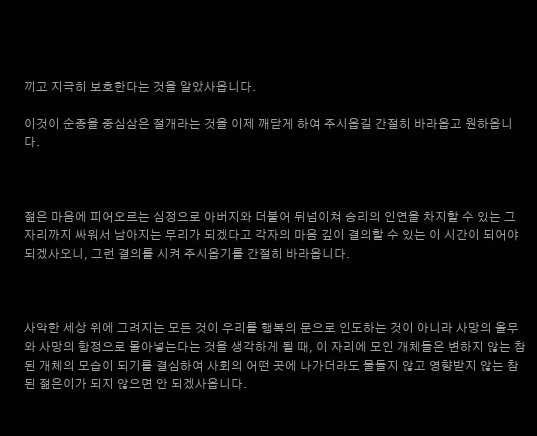끼고 지극히 보호한다는 것을 알았사옵니다.

이것이 순종을 중심삼은 절개라는 것을 이제 깨닫게 하여 주시옵길 간절히 바라옵고 원하옵니다.



젊은 마음에 피어오르는 심정으로 아버지와 더불어 뒤넘이쳐 승리의 인연을 차지할 수 있는 그 자리까지 싸워서 남아지는 무리가 되겠다고 각자의 마음 깊이 결의할 수 있는 이 시간이 되어야 되겠사오니, 그런 결의를 시켜 주시옵기를 간절히 바라옵니다.



사악한 세상 위에 그려지는 모든 것이 우리를 행복의 문으로 인도하는 것이 아니라 사망의 올무와 사망의 함정으로 몰아넣는다는 것을 생각하게 될 때, 이 자리에 모인 개체들은 변하지 않는 참된 개체의 모습이 되기를 결심하여 사회의 어떤 곳에 나가더라도 물들지 않고 영향받지 않는 참된 젊은이가 되지 않으면 안 되겠사옵니다.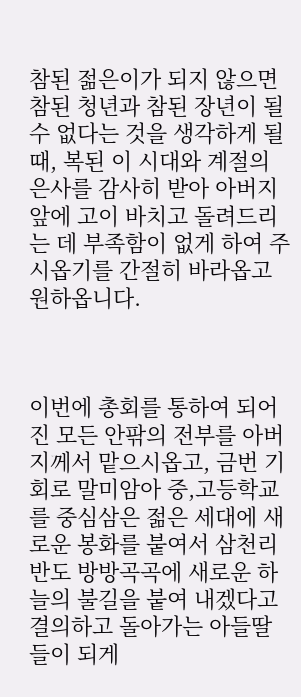참된 젊은이가 되지 않으면 참된 청년과 참된 장년이 될 수 없다는 것을 생각하게 될 때, 복된 이 시대와 계절의 은사를 감사히 받아 아버지 앞에 고이 바치고 돌려드리는 데 부족함이 없게 하여 주시옵기를 간절히 바라옵고 원하옵니다.



이번에 총회를 통하여 되어진 모든 안팎의 전부를 아버지께서 맡으시옵고, 금번 기회로 말미암아 중,고등학교를 중심삼은 젊은 세대에 새로운 봉화를 붙여서 삼천리 반도 방방곡곡에 새로운 하늘의 불길을 붙여 내겠다고 결의하고 돌아가는 아들딸들이 되게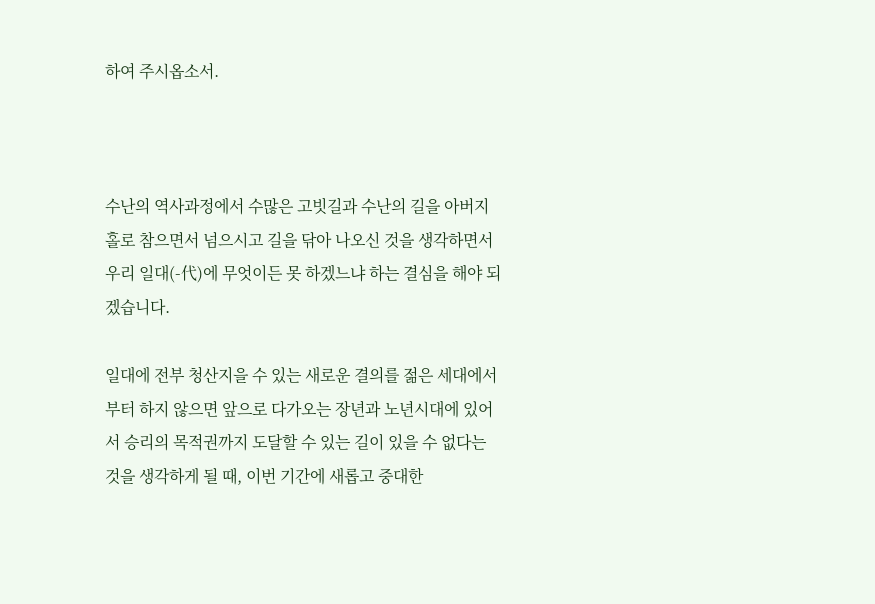하여 주시옵소서.



수난의 역사과정에서 수많은 고빗길과 수난의 길을 아버지 홀로 참으면서 넘으시고 길을 닦아 나오신 것을 생각하면서 우리 일대(-代)에 무엇이든 못 하겠느냐 하는 결심을 해야 되겠습니다.

일대에 전부 청산지을 수 있는 새로운 결의를 젊은 세대에서부터 하지 않으면 앞으로 다가오는 장년과 노년시대에 있어서 승리의 목적권까지 도달할 수 있는 길이 있을 수 없다는 것을 생각하게 될 때, 이번 기간에 새롭고 중대한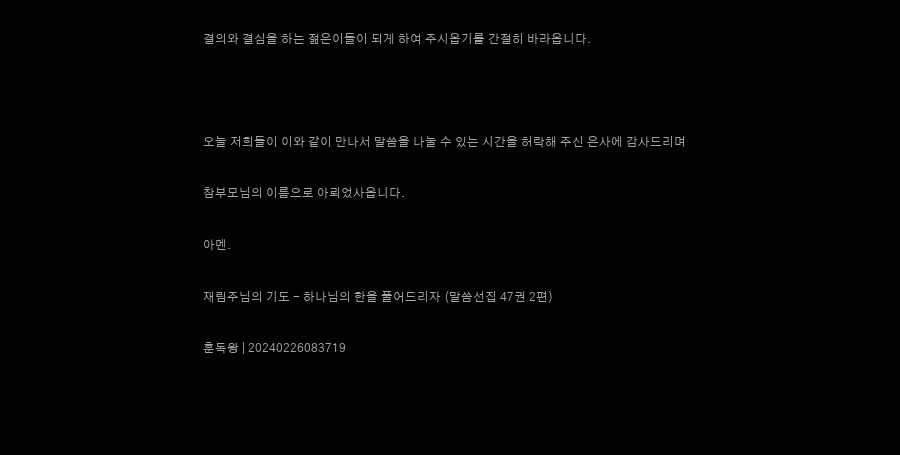결의와 결심을 하는 젊은이들이 되게 하여 주시옵기를 간절히 바라옵니다.



오늘 저희들이 이와 같이 만나서 말씀을 나눌 수 있는 시간을 허락해 주신 은사에 감사드리며

참부모님의 이름으로 아뢰었사옵니다.

아멘.

재림주님의 기도 - 하나님의 한을 풀어드리자 (말씀선집 47권 2편)

훈독왕 | 20240226083719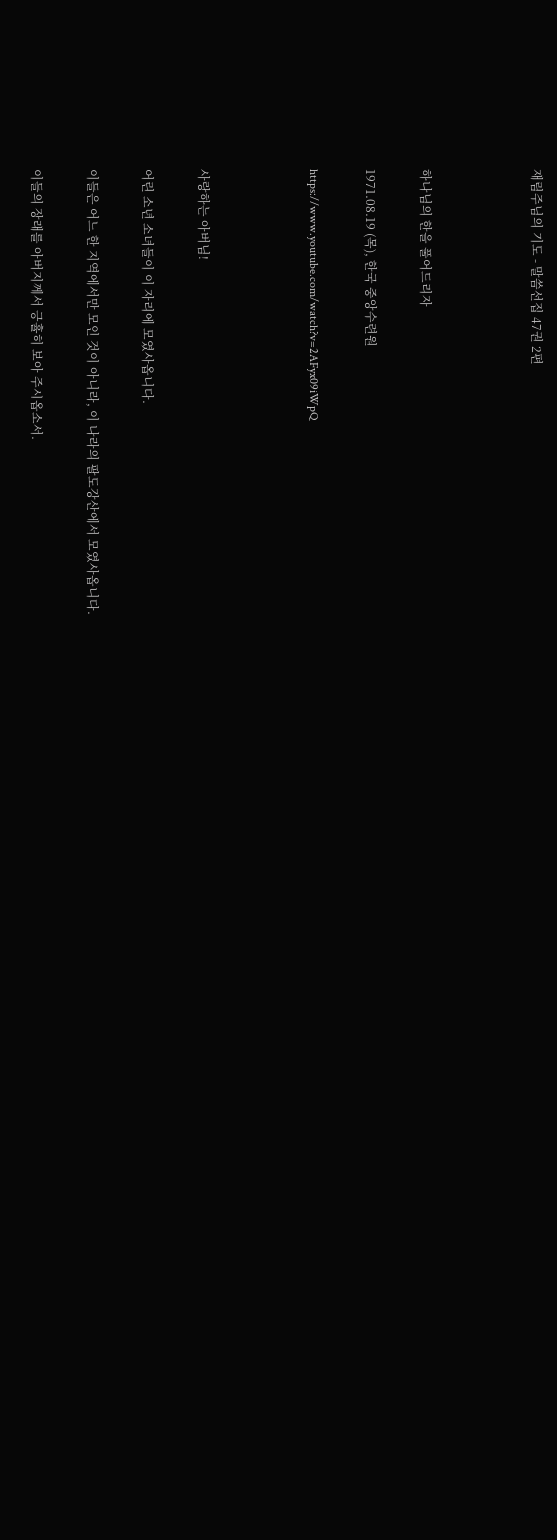재림주님의 기도 - 말씀선집 47권 2편



하나님의 한을 풀어드리자

1971.08.19 (목), 한국 중앙수련원

https://www.youtube.com/watch?v=2AFyx09iWpQ



사랑하는 아버님!

어린 소년 소녀들이 이 자리에 모였사옵니다.

이들은 어느 한 지역에서만 모인 것이 아니라, 이 나라의 팔도강산에서 모였사옵니다.

이들의 장래를 아버지께서 긍휼히 보아 주시옵소서.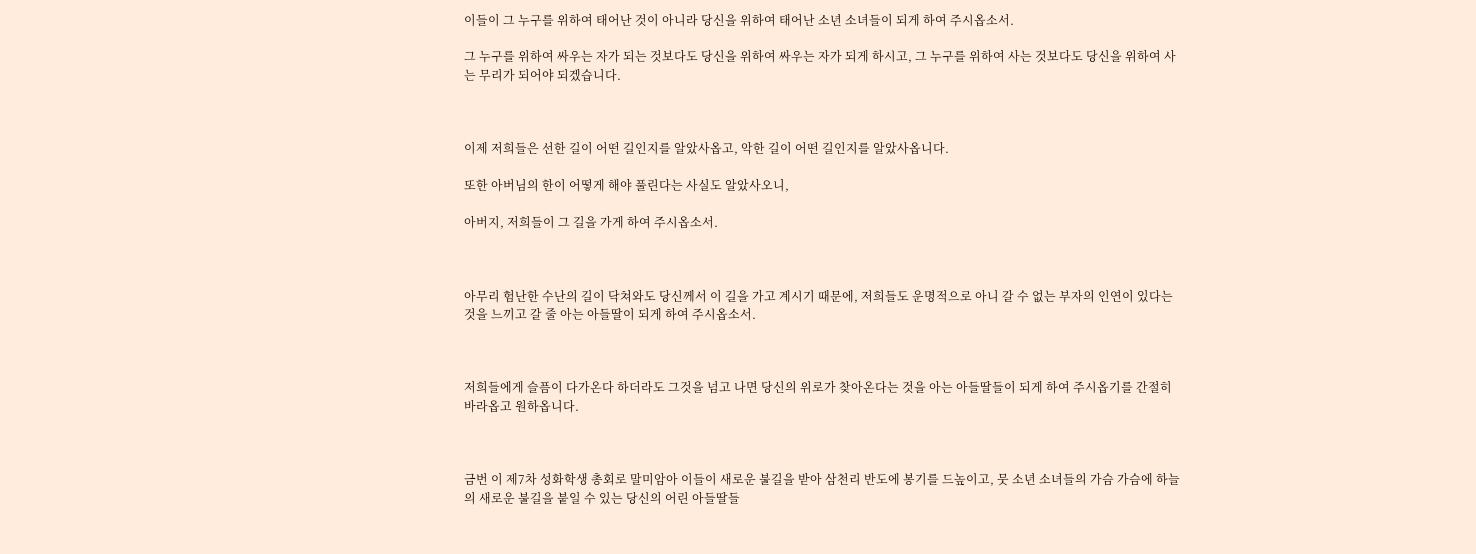이들이 그 누구를 위하여 태어난 것이 아니라 당신을 위하여 태어난 소년 소녀들이 되게 하여 주시옵소서.

그 누구를 위하여 싸우는 자가 되는 것보다도 당신을 위하여 싸우는 자가 되게 하시고, 그 누구를 위하여 사는 것보다도 당신을 위하여 사는 무리가 되어야 되겠습니다.



이제 저희들은 선한 길이 어떤 길인지를 알았사옵고, 악한 길이 어떤 길인지를 알았사옵니다.

또한 아버님의 한이 어떻게 해야 풀린다는 사실도 알았사오니,

아버지, 저희들이 그 길을 가게 하여 주시옵소서.



아무리 험난한 수난의 길이 닥쳐와도 당신께서 이 길을 가고 계시기 때문에, 저희들도 운명적으로 아니 갈 수 없는 부자의 인연이 있다는 것을 느끼고 갈 줄 아는 아들딸이 되게 하여 주시옵소서.



저희들에게 슬픔이 다가온다 하더라도 그것을 넘고 나면 당신의 위로가 찾아온다는 것을 아는 아들딸들이 되게 하여 주시옵기를 간절히 바라옵고 원하옵니다.



금번 이 제7차 성화학생 총회로 말미암아 이들이 새로운 불길을 받아 삼천리 반도에 봉기를 드높이고, 뭇 소년 소녀들의 가슴 가슴에 하늘의 새로운 불길을 붙일 수 있는 당신의 어린 아들딸들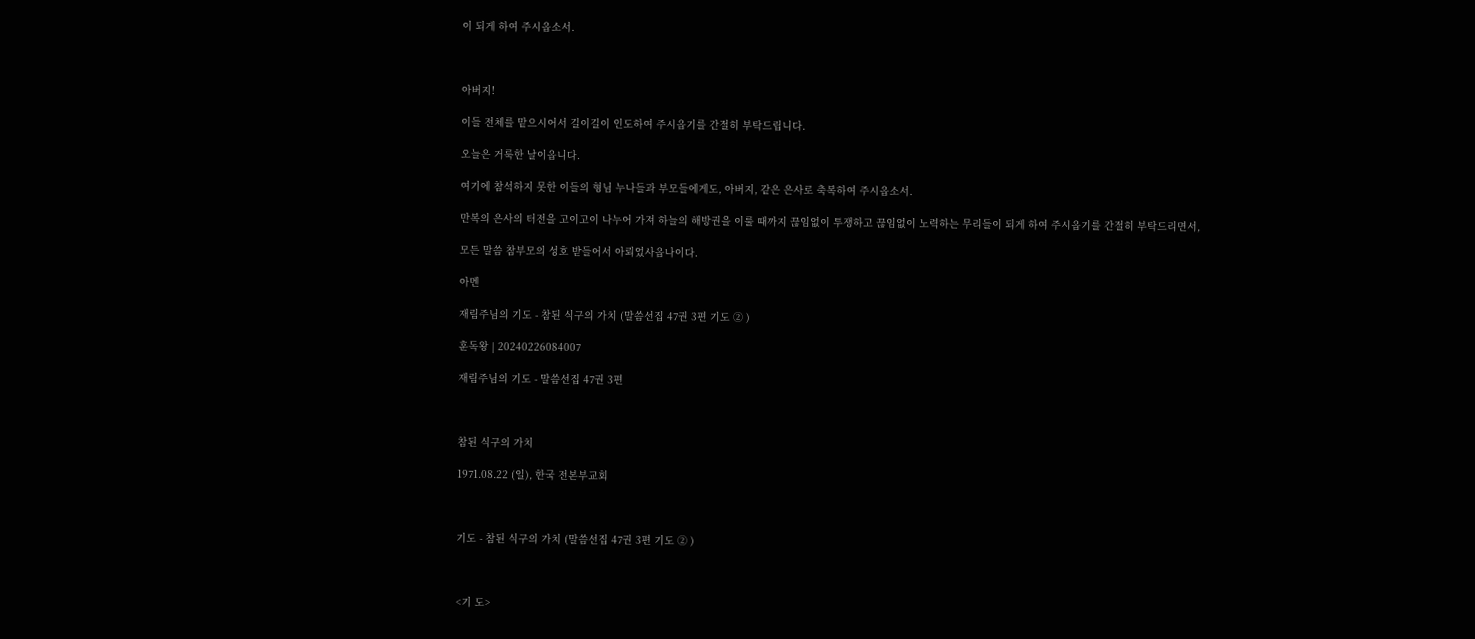이 되게 하여 주시옵소서.



아버지!

이들 전체를 맡으시어서 길이길이 인도하여 주시옵기를 간절히 부탁드립니다.

오늘은 거룩한 날이옵니다.

여기에 참석하지 못한 이들의 형님 누나들과 부모들에게도, 아버지, 같은 은사로 축복하여 주시옵소서.

만복의 은사의 터전을 고이고이 나누어 가져 하늘의 해방권을 이룰 때까지 끊임없이 투쟁하고 끊임없이 노력하는 무리들이 되게 하여 주시옵기를 간절히 부탁드리면서,

모든 말씀 참부모의 성호 받들어서 아뢰었사옵나이다.

아멘

재림주님의 기도 - 참된 식구의 가치 (말씀선집 47권 3편 기도 ② )

훈독왕 | 20240226084007

재림주님의 기도 - 말씀선집 47권 3편



참된 식구의 가치

1971.08.22 (일), 한국 전본부교회



기도 - 참된 식구의 가치 (말씀선집 47권 3편 기도 ② )



<기 도>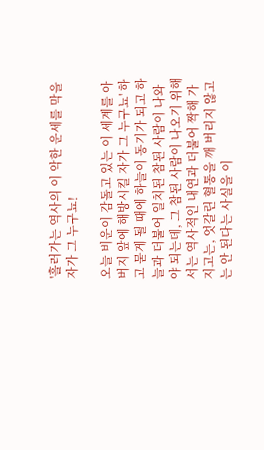'흘러가는 역사의 이 악한 운세를 막을 자가 그 누구뇨!

오늘 비운이 감돌고 있는 이 세계를 아버지 앞에 해방시킬 자가 그 누구뇨' 하고 묻게 될 때에 하늘이 동기가 되고 하늘과 더불어 일치된 참된 사람이 나와야 되는데, 그 참된 사람이 나오기 위해서는 역사적인 내연과 더불어 짝해 가지고는, 엇갈린 혈통을 깨 버리지 않고는 안 된다는 사실을 이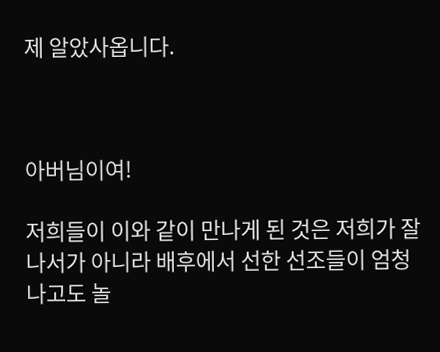제 알았사옵니다.



아버님이여!

저희들이 이와 같이 만나게 된 것은 저희가 잘나서가 아니라 배후에서 선한 선조들이 엄청나고도 놀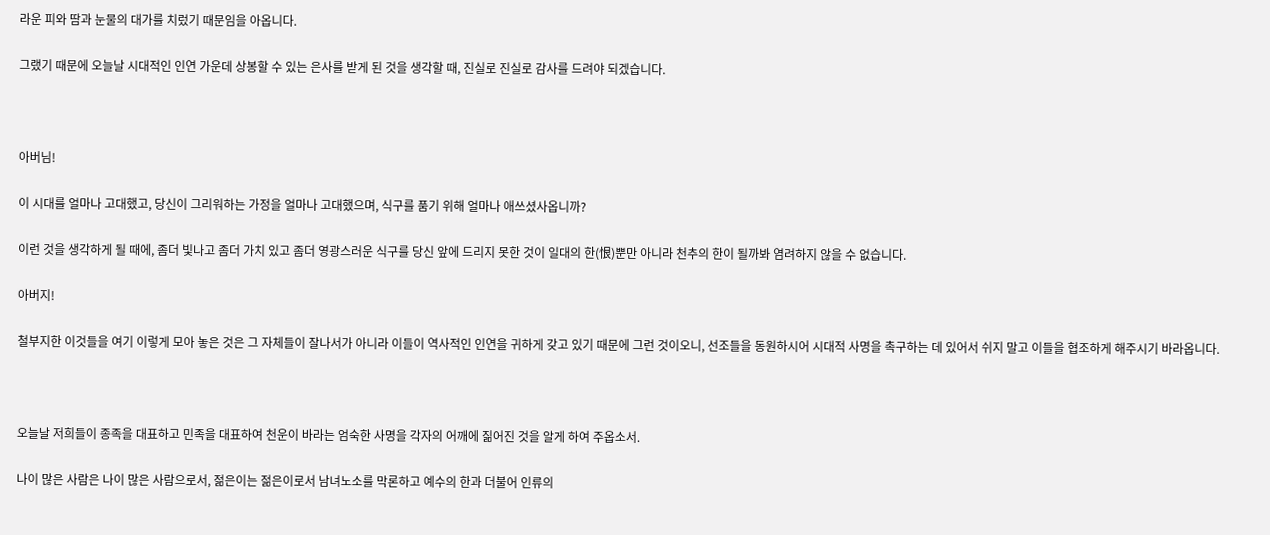라운 피와 땀과 눈물의 대가를 치렀기 때문임을 아옵니다.

그랬기 때문에 오늘날 시대적인 인연 가운데 상봉할 수 있는 은사를 받게 된 것을 생각할 때, 진실로 진실로 감사를 드려야 되겠습니다.



아버님!

이 시대를 얼마나 고대했고, 당신이 그리워하는 가정을 얼마나 고대했으며, 식구를 품기 위해 얼마나 애쓰셨사옵니까?

이런 것을 생각하게 될 때에, 좀더 빛나고 좀더 가치 있고 좀더 영광스러운 식구를 당신 앞에 드리지 못한 것이 일대의 한(恨)뿐만 아니라 천추의 한이 될까봐 염려하지 않을 수 없습니다.

아버지!

철부지한 이것들을 여기 이렇게 모아 놓은 것은 그 자체들이 잘나서가 아니라 이들이 역사적인 인연을 귀하게 갖고 있기 때문에 그런 것이오니, 선조들을 동원하시어 시대적 사명을 촉구하는 데 있어서 쉬지 말고 이들을 협조하게 해주시기 바라옵니다.



오늘날 저희들이 종족을 대표하고 민족을 대표하여 천운이 바라는 엄숙한 사명을 각자의 어깨에 짊어진 것을 알게 하여 주옵소서.

나이 많은 사람은 나이 많은 사람으로서, 젊은이는 젊은이로서 남녀노소를 막론하고 예수의 한과 더불어 인류의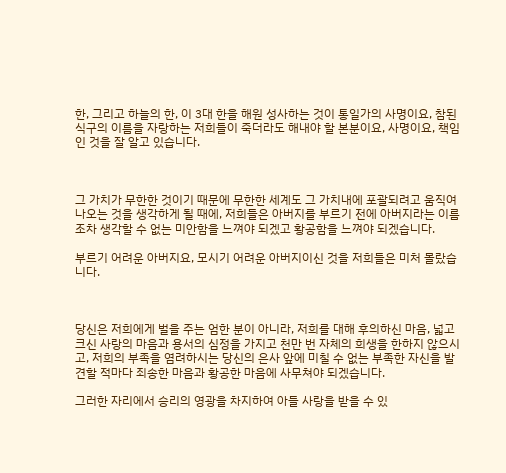한, 그리고 하늘의 한, 이 3대 한을 해원 성사하는 것이 통일가의 사명이요, 참된 식구의 이름을 자랑하는 저희들이 죽더라도 해내야 할 본분이요, 사명이요, 책임인 것을 잘 알고 있습니다.



그 가치가 무한한 것이기 때문에 무한한 세계도 그 가치내에 포괄되려고 움직여 나오는 것을 생각하게 될 때에, 저희들은 아버지를 부르기 전에 아버지라는 이름조차 생각할 수 없는 미안함을 느껴야 되겠고 황공함을 느껴야 되겠습니다.

부르기 어려운 아버지요, 모시기 어려운 아버지이신 것을 저희들은 미처 몰랐습니다.



당신은 저희에게 벌을 주는 엄한 분이 아니라, 저희를 대해 후의하신 마음, 넓고 크신 사랑의 마음과 용서의 심정을 가지고 천만 번 자체의 희생을 한하지 않으시고, 저희의 부족을 염려하시는 당신의 은사 앞에 미칠 수 없는 부족한 자신을 발견할 적마다 죄송한 마음과 황공한 마음에 사무쳐야 되겠습니다.

그러한 자리에서 승리의 영광을 차지하여 아들 사랑을 받을 수 있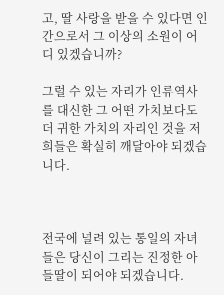고, 딸 사랑을 받을 수 있다면 인간으로서 그 이상의 소원이 어디 있겠습니까?

그럴 수 있는 자리가 인류역사를 대신한 그 어떤 가치보다도 더 귀한 가치의 자리인 것을 저희들은 확실히 깨달아야 되겠습니다.



전국에 널려 있는 통일의 자녀들은 당신이 그리는 진정한 아들딸이 되어야 되겠습니다.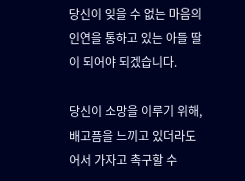당신이 잊을 수 없는 마음의 인연을 통하고 있는 아들 딸이 되어야 되겠습니다.

당신이 소망을 이루기 위해, 배고픔을 느끼고 있더라도 어서 가자고 촉구할 수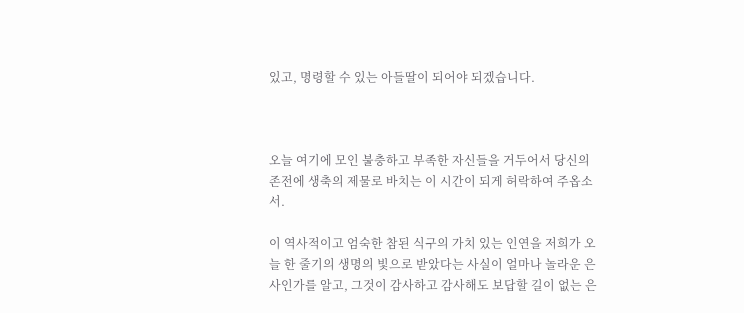있고, 명령할 수 있는 아들딸이 되어야 되겠습니다.



오늘 여기에 모인 불충하고 부족한 자신들을 거두어서 당신의 존전에 생축의 제물로 바치는 이 시간이 되게 허락하여 주옵소서.

이 역사적이고 엄숙한 참된 식구의 가치 있는 인연을 저희가 오늘 한 줄기의 생명의 빛으로 받았다는 사실이 얼마나 놀라운 은사인가를 알고, 그것이 감사하고 감사해도 보답할 길이 없는 은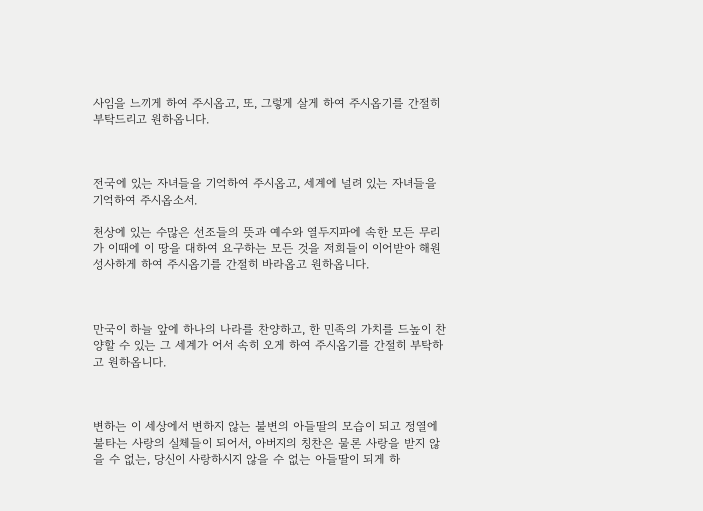사임을 느끼게 하여 주시옵고, 또, 그렇게 살게 하여 주시옵기를 간절히 부탁드리고 원하옵니다.



전국에 있는 자녀들을 기억하여 주시옵고, 세계에 널려 있는 자녀들을 기억하여 주시옵소서.

천상에 있는 수많은 선조들의 뜻과 예수와 열두지파에 속한 모든 무리가 이때에 이 땅을 대하여 요구하는 모든 것을 저희들이 이어받아 해원성사하게 하여 주시옵기를 간절히 바라옵고 원하옵니다.



만국이 하늘 앞에 하나의 나라를 찬양하고, 한 민족의 가치를 드높이 찬양할 수 있는 그 세계가 어서 속히 오게 하여 주시옵기를 간절히 부탁하고 원하옵니다.



변하는 이 세상에서 변하지 않는 불변의 아들딸의 모습이 되고 정열에 불타는 사랑의 실체들이 되어서, 아버지의 칭찬은 물론 사랑을 받지 않을 수 없는, 당신이 사랑하시지 않을 수 없는 아들딸이 되게 하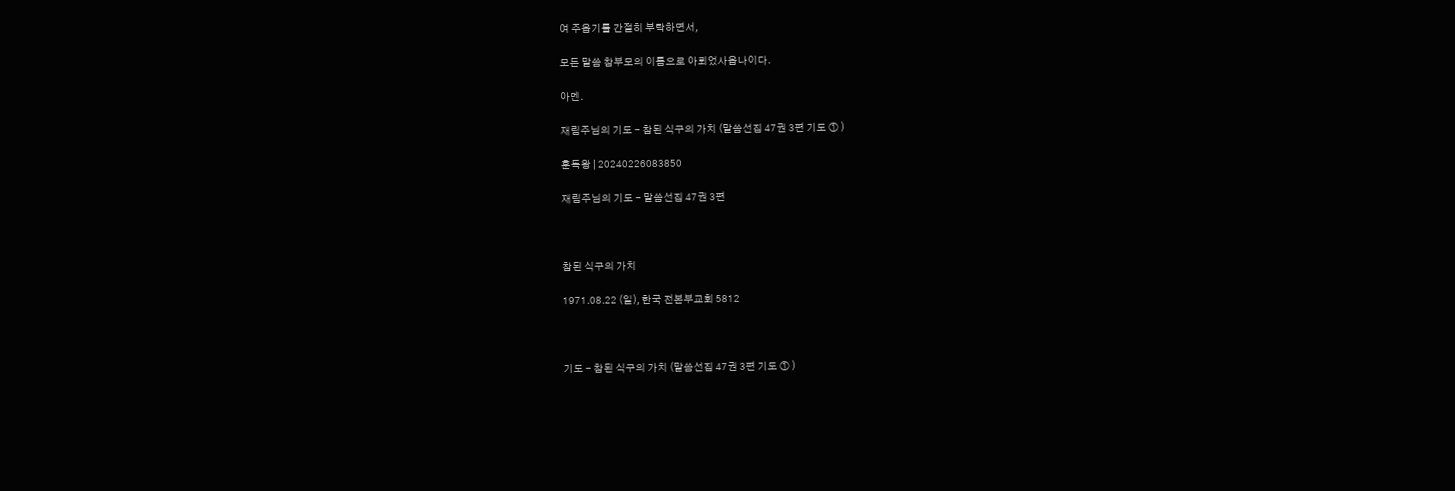여 주옵기를 간절히 부탁하면서,

모든 말씀 참부모의 이름으로 아뢰었사옵나이다.

아멘.

재림주님의 기도 - 참된 식구의 가치 (말씀선집 47권 3편 기도 ① )

훈독왕 | 20240226083850

재림주님의 기도 - 말씀선집 47권 3편



참된 식구의 가치

1971.08.22 (일), 한국 전본부교회 5812



기도 - 참된 식구의 가치 (말씀선집 47권 3편 기도 ① )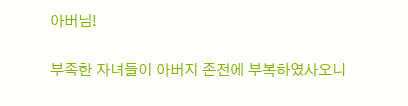아버님!

부족한 자녀들이 아버지 존전에 부복하였사오니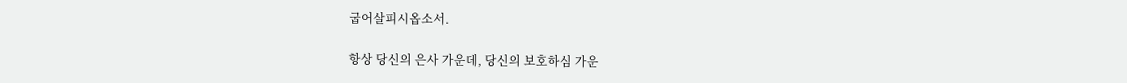굽어살피시옵소서.

항상 당신의 은사 가운데, 당신의 보호하심 가운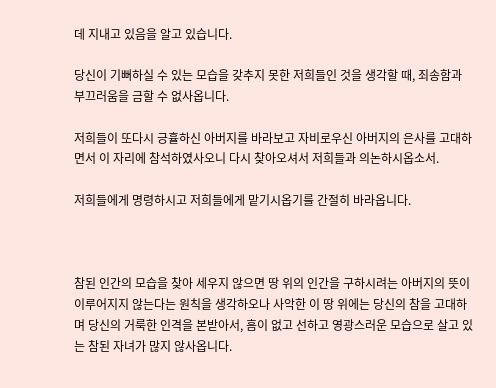데 지내고 있음을 알고 있습니다.

당신이 기뻐하실 수 있는 모습을 갖추지 못한 저희들인 것을 생각할 때, 죄송함과 부끄러움을 금할 수 없사옵니다.

저희들이 또다시 긍휼하신 아버지를 바라보고 자비로우신 아버지의 은사를 고대하면서 이 자리에 참석하였사오니 다시 찾아오셔서 저희들과 의논하시옵소서.

저희들에게 명령하시고 저희들에게 맡기시옵기를 간절히 바라옵니다.



참된 인간의 모습을 찾아 세우지 않으면 땅 위의 인간을 구하시려는 아버지의 뜻이 이루어지지 않는다는 원칙을 생각하오나 사악한 이 땅 위에는 당신의 참을 고대하며 당신의 거룩한 인격을 본받아서, 흠이 없고 선하고 영광스러운 모습으로 살고 있는 참된 자녀가 많지 않사옵니다.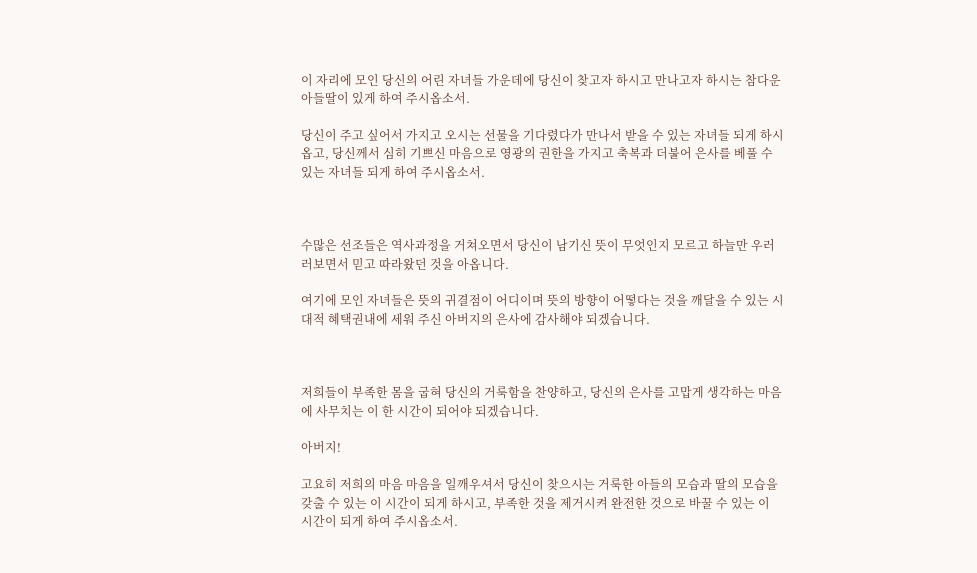이 자리에 모인 당신의 어린 자녀들 가운데에 당신이 찾고자 하시고 만나고자 하시는 참다운 아들딸이 있게 하여 주시옵소서.

당신이 주고 싶어서 가지고 오시는 선물을 기다렸다가 만나서 받을 수 있는 자녀들 되게 하시옵고, 당신께서 심히 기쁘신 마음으로 영광의 권한을 가지고 축복과 더불어 은사를 베풀 수 있는 자녀들 되게 하여 주시옵소서.



수많은 선조들은 역사과정을 거쳐오면서 당신이 남기신 뜻이 무엇인지 모르고 하늘만 우러러보면서 믿고 따라왔던 것을 아옵니다.

여기에 모인 자녀들은 뜻의 귀결점이 어디이며 뜻의 방향이 어떻다는 것을 깨달을 수 있는 시대적 혜택권내에 세워 주신 아버지의 은사에 감사해야 되겠습니다.



저희들이 부족한 몸을 굽혀 당신의 거룩함을 찬양하고, 당신의 은사를 고맙게 생각하는 마음에 사무치는 이 한 시간이 되어야 되겠습니다.

아버지!

고요히 저희의 마음 마음을 일깨우셔서 당신이 찾으시는 거룩한 아들의 모습과 딸의 모습을 갖출 수 있는 이 시간이 되게 하시고, 부족한 것을 제거시켜 완전한 것으로 바꿀 수 있는 이 시간이 되게 하여 주시옵소서.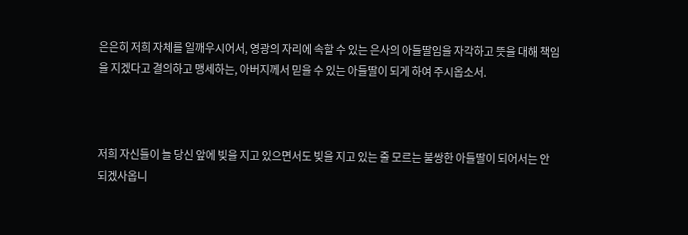은은히 저희 자체를 일깨우시어서, 영광의 자리에 속할 수 있는 은사의 아들딸임을 자각하고 뜻을 대해 책임을 지겠다고 결의하고 맹세하는, 아버지께서 믿을 수 있는 아들딸이 되게 하여 주시옵소서.



저희 자신들이 늘 당신 앞에 빚을 지고 있으면서도 빚을 지고 있는 줄 모르는 불쌍한 아들딸이 되어서는 안 되겠사옵니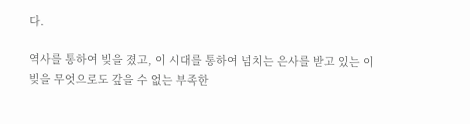다.

역사를 통하여 빚을 졌고, 이 시대를 통하여 넘치는 은사를 받고 있는 이 빚을 무엇으로도 갚을 수 없는 부족한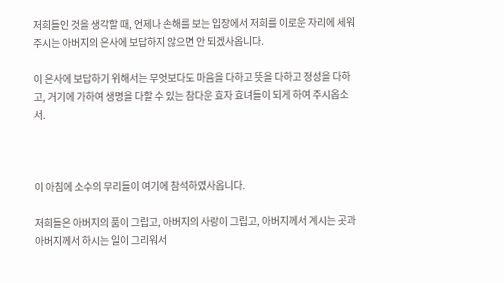저희들인 것을 생각할 때, 언제나 손해를 보는 입장에서 저희를 이로운 자리에 세워 주시는 아버지의 은사에 보답하지 않으면 안 되겠사옵니다.

이 은사에 보답하기 위해서는 무엇보다도 마음을 다하고 뜻을 다하고 정성을 다하고, 거기에 가하여 생명을 다할 수 있는 참다운 효자 효녀들이 되게 하여 주시옵소서.



이 아침에 소수의 무리들이 여기에 참석하였사옵니다.

저희들은 아버지의 품이 그립고, 아버지의 사랑이 그립고, 아버지께서 계시는 곳과 아버지께서 하시는 일이 그리워서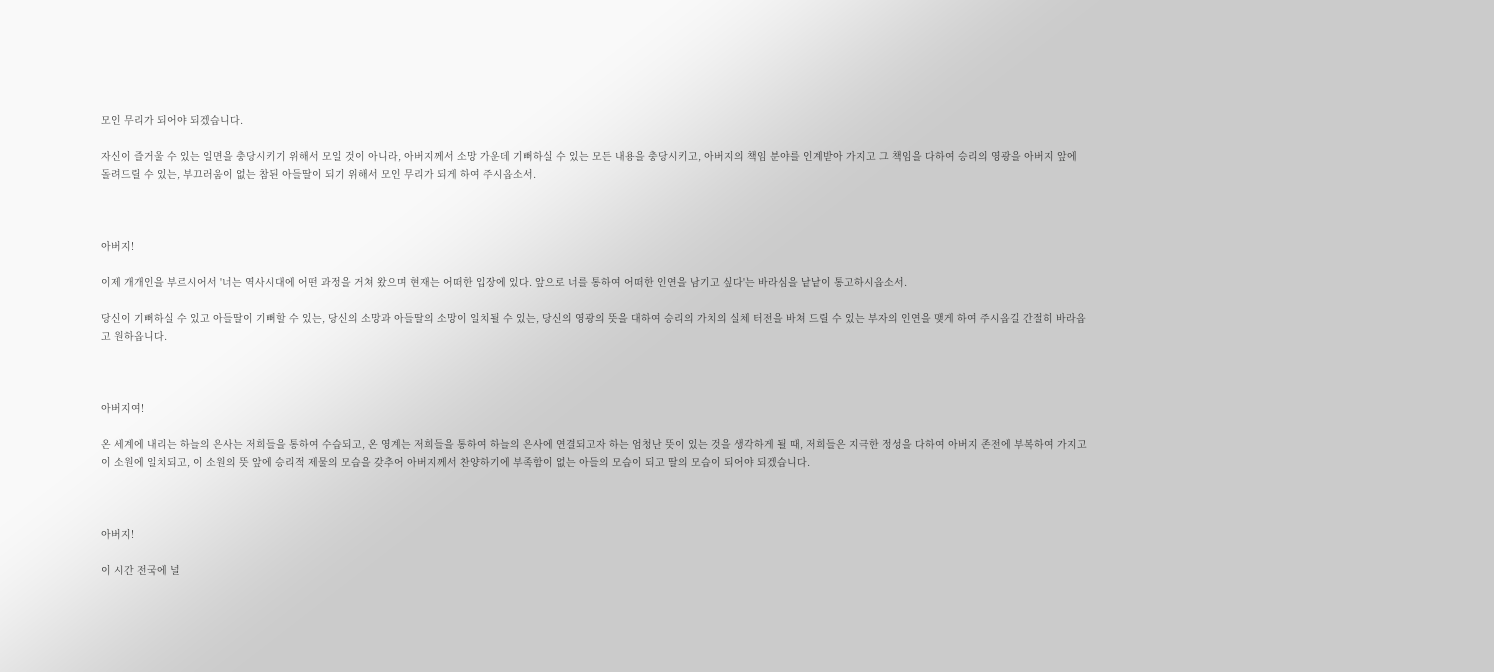모인 무리가 되어야 되겠습니다.

자신이 즐거울 수 있는 일면을 충당시키기 위해서 모일 것이 아니라, 아버지께서 소망 가운데 기뻐하실 수 있는 모든 내용을 충당시키고, 아버지의 책임 분야를 인계받아 가지고 그 책임을 다하여 승리의 영광을 아버지 앞에 돌려드릴 수 있는, 부끄러움이 없는 참된 아들딸이 되기 위해서 모인 무리가 되게 하여 주시옵소서.



아버지!

이제 개개인을 부르시어서 '너는 역사시대에 어떤 과정을 거쳐 왔으며 현재는 어떠한 입장에 있다. 앞으로 너를 통하여 어떠한 인연을 남기고 싶다'는 바라심을 낱낱이 통고하시옵소서.

당신이 기뻐하실 수 있고 아들딸이 기뻐할 수 있는, 당신의 소망과 아들딸의 소망이 일치될 수 있는, 당신의 영광의 뜻을 대하여 승리의 가치의 실체 터전을 바쳐 드릴 수 있는 부자의 인연을 맺게 하여 주시옵길 간절히 바라옵고 원하옵니다.



아버지여!

온 세계에 내리는 하늘의 은사는 저희들을 통하여 수습되고, 온 영계는 저희들을 통하여 하늘의 은사에 연결되고자 하는 엄청난 뜻이 있는 것을 생각하게 될 때, 저희들은 지극한 정성을 다하여 아버지 존전에 부복하여 가지고 이 소원에 일치되고, 이 소원의 뜻 앞에 승리적 제물의 모습을 갖추어 아버지께서 찬양하기에 부족함이 없는 아들의 모습이 되고 딸의 모습이 되어야 되겠습니다.



아버지!

이 시간 전국에 널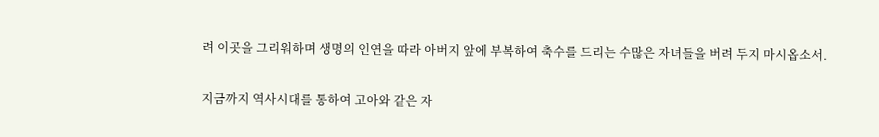려 이곳을 그리워하며 생명의 인연을 따라 아버지 앞에 부복하여 축수를 드리는 수많은 자녀들을 버려 두지 마시옵소서.

지금까지 역사시대를 통하여 고아와 같은 자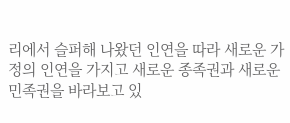리에서 슬퍼해 나왔던 인연을 따라 새로운 가정의 인연을 가지고 새로운 종족권과 새로운 민족권을 바라보고 있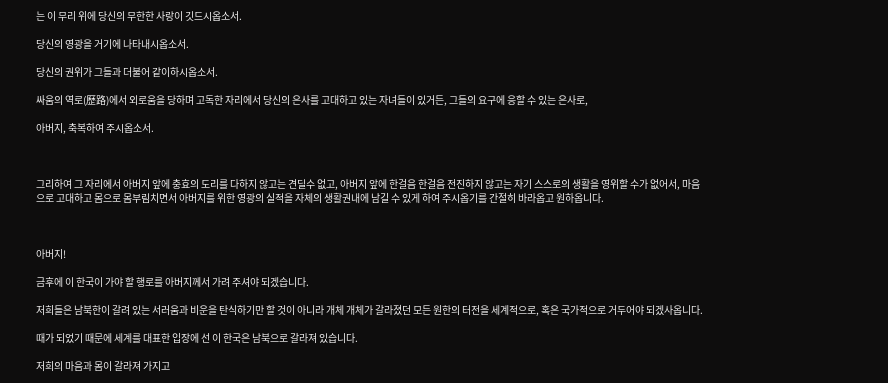는 이 무리 위에 당신의 무한한 사랑이 깃드시옵소서.

당신의 영광을 거기에 나타내시옵소서.

당신의 권위가 그들과 더불어 같이하시옵소서.

싸움의 역로(歷路)에서 외로움을 당하며 고독한 자리에서 당신의 은사를 고대하고 있는 자녀들이 있거든, 그들의 요구에 응할 수 있는 은사로,

아버지, 축복하여 주시옵소서.



그리하여 그 자리에서 아버지 앞에 충효의 도리를 다하지 않고는 견딜수 없고, 아버지 앞에 한걸음 한걸음 전진하지 않고는 자기 스스로의 생활을 영위할 수가 없어서, 마음으로 고대하고 몸으로 몸부림치면서 아버지를 위한 영광의 실적을 자체의 생활권내에 남길 수 있게 하여 주시옵기를 간절히 바라옵고 원하옵니다.



아버지!

금후에 이 한국이 가야 할 행로를 아버지께서 가려 주셔야 되겠습니다.

저희들은 남북한이 갈려 있는 서러움과 비운을 탄식하기만 할 것이 아니라 개체 개체가 갈라졌던 모든 원한의 터전을 세계적으로, 혹은 국가적으로 거두어야 되겠사옵니다.

때가 되었기 때문에 세계를 대표한 입장에 선 이 한국은 남북으로 갈라져 있습니다.

저희의 마음과 몸이 갈라져 가지고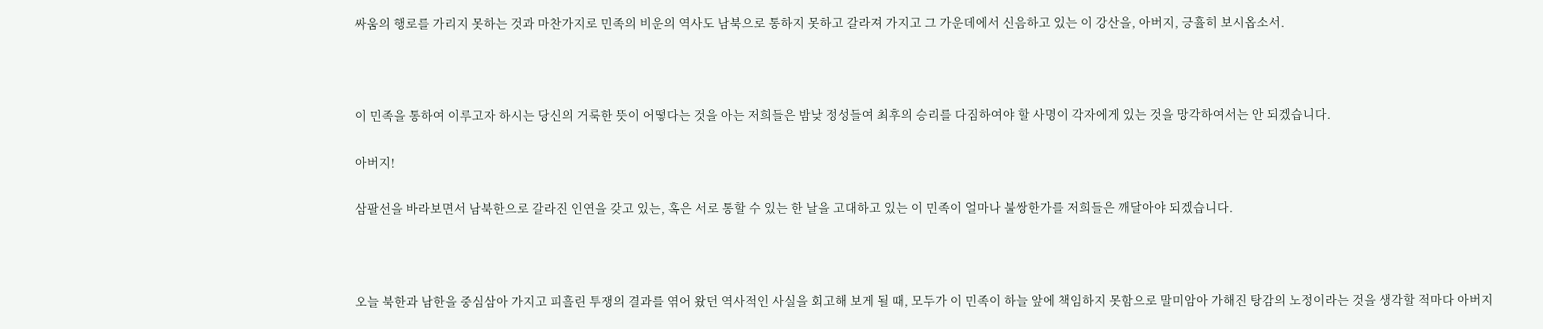싸움의 행로를 가리지 못하는 것과 마찬가지로 민족의 비운의 역사도 남북으로 통하지 못하고 갈라져 가지고 그 가운데에서 신음하고 있는 이 강산을, 아버지, 긍휼히 보시옵소서.



이 민족을 통하여 이루고자 하시는 당신의 거룩한 뜻이 어떻다는 것을 아는 저희들은 밤낮 정성들여 최후의 승리를 다짐하여야 할 사명이 각자에게 있는 것을 망각하여서는 안 되겠습니다.

아버지!

삼팔선을 바라보면서 남북한으로 갈라진 인연을 갖고 있는, 혹은 서로 통할 수 있는 한 날을 고대하고 있는 이 민족이 얼마나 불쌍한가를 저희들은 깨달아야 되겠습니다.



오늘 북한과 남한을 중심삼아 가지고 피흘린 투쟁의 결과를 엮어 왔던 역사적인 사실을 회고해 보게 될 때, 모두가 이 민족이 하늘 앞에 책임하지 못함으로 말미암아 가해진 탕감의 노정이라는 것을 생각할 적마다 아버지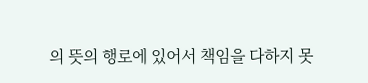의 뜻의 행로에 있어서 책임을 다하지 못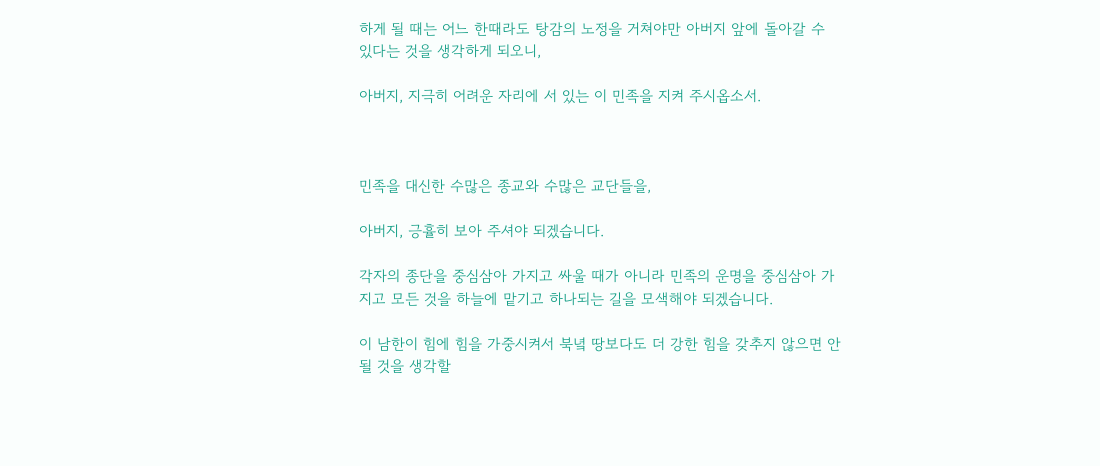하게 될 때는 어느 한때라도 탕감의 노정을 거쳐야만 아버지 앞에 돌아갈 수 있다는 것을 생각하게 되오니,

아버지, 지극히 어려운 자리에 서 있는 이 민족을 지켜 주시옵소서.



민족을 대신한 수많은 종교와 수많은 교단들을,

아버지, 긍휼히 보아 주셔야 되겠습니다.

각자의 종단을 중심삼아 가지고 싸울 때가 아니라 민족의 운명을 중심삼아 가지고 모든 것을 하늘에 맡기고 하나되는 길을 모색해야 되겠습니다.

이 남한이 힘에 힘을 가중시켜서 북녘 땅보다도 더 강한 힘을 갖추지 않으면 안 될 것을 생각할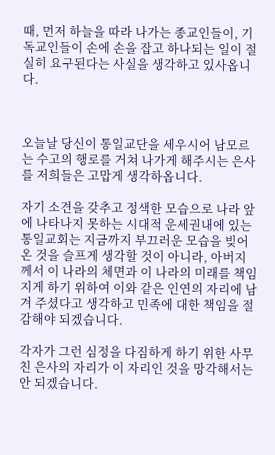때, 먼저 하늘을 따라 나가는 종교인들이, 기독교인들이 손에 손을 잡고 하나되는 일이 절실히 요구된다는 사실을 생각하고 있사옵니다.



오늘날 당신이 통일교단을 세우시어 남모르는 수고의 행로를 거쳐 나가게 해주시는 은사를 저희들은 고맙게 생각하옵니다.

자기 소견을 갖추고 정색한 모습으로 나라 앞에 나타나지 못하는 시대적 운세권내에 있는 통일교회는 지금까지 부끄러운 모습을 빚어 온 것을 슬프게 생각할 것이 아니라, 아버지께서 이 나라의 체면과 이 나라의 미래를 책임지게 하기 위하여 이와 같은 인연의 자리에 남겨 주셨다고 생각하고 민족에 대한 책임을 절감해야 되겠습니다.

각자가 그런 심정을 다짐하게 하기 위한 사무친 은사의 자리가 이 자리인 것을 망각해서는 안 되겠습니다.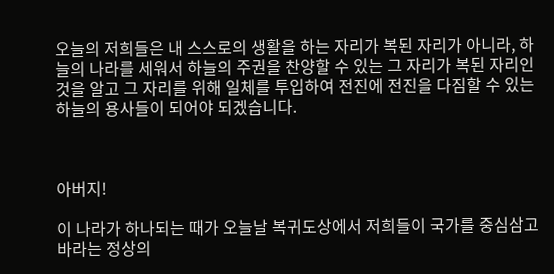오늘의 저희들은 내 스스로의 생활을 하는 자리가 복된 자리가 아니라, 하늘의 나라를 세워서 하늘의 주권을 찬양할 수 있는 그 자리가 복된 자리인 것을 알고 그 자리를 위해 일체를 투입하여 전진에 전진을 다짐할 수 있는 하늘의 용사들이 되어야 되겠습니다.



아버지!

이 나라가 하나되는 때가 오늘날 복귀도상에서 저희들이 국가를 중심삼고 바라는 정상의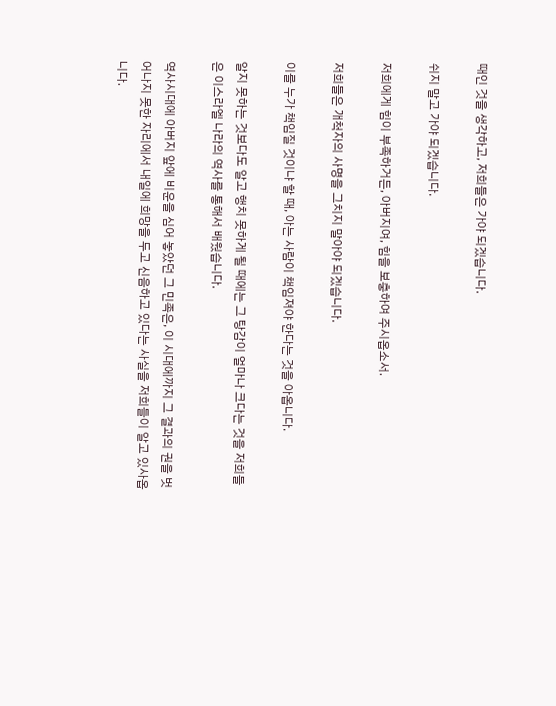때인 것을 생각하고, 저희들은 가야 되겠습니다.

쉬지 말고 가야 되겠습니다.

저희에게 힘이 부족하거든, 아버지여, 힘을 보충하여 주시옵소서.

저희들은 개척자의 사명을 그치지 말아야 되겠습니다.

이를 누가 책임질 것이냐 할 때, 아는 사람이 책임져야 한다는 것을 아옵니다.

알지 못하는 것보다도 알고 행치 못하게 될 때에는 그 탕감이 얼마나 크다는 것을 저희들은 이스라엘 나라의 역사를 통해서 배웠습니다.

역사시대에 아버지 앞에 비운을 심어 놓았던 그 민족은, 이 시대에까지 그 결과의 권을 벗어나지 못한 자리에서 내일에 희망을 두고 신음하고 있다는 사실을 저희들이 알고 있사옵니다.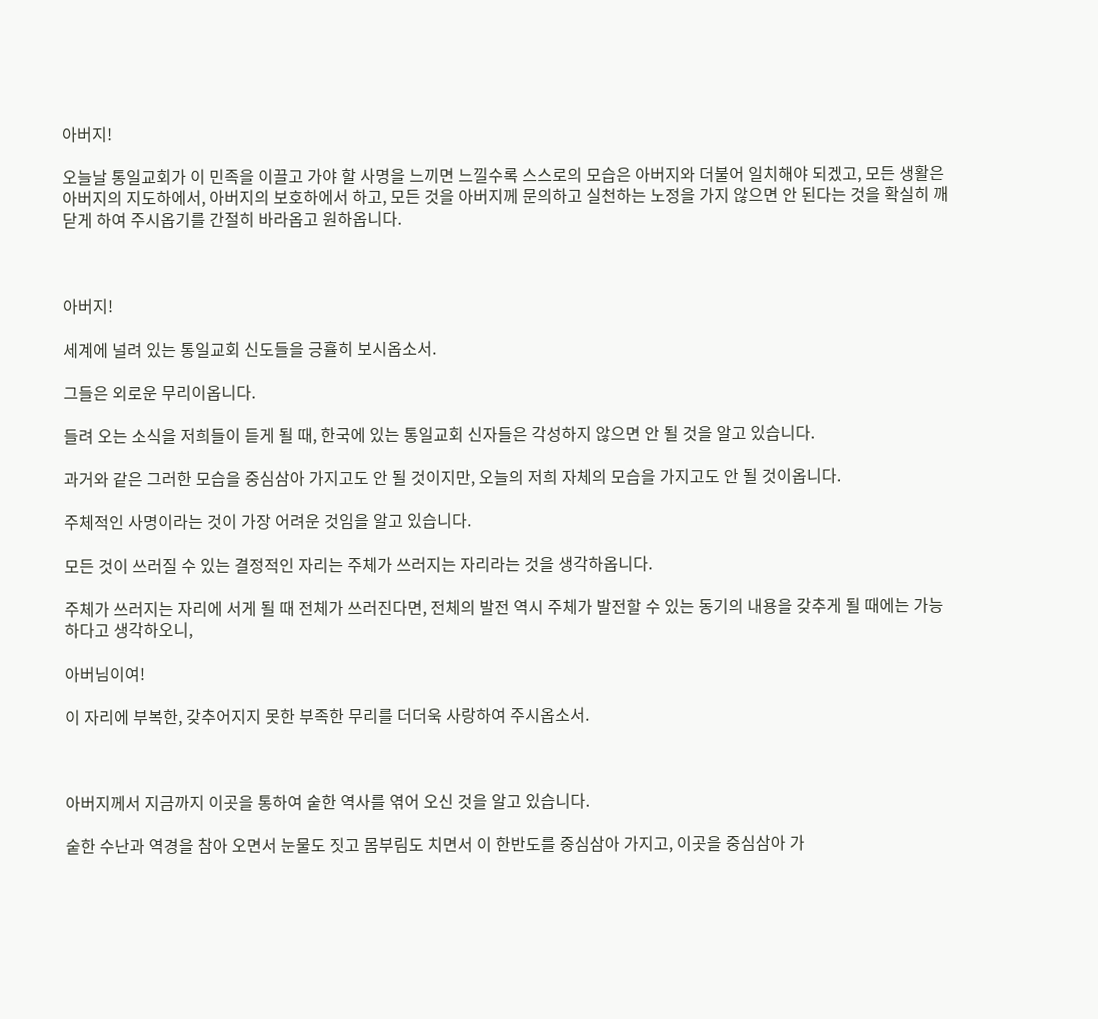아버지!

오늘날 통일교회가 이 민족을 이끌고 가야 할 사명을 느끼면 느낄수록 스스로의 모습은 아버지와 더불어 일치해야 되겠고, 모든 생활은 아버지의 지도하에서, 아버지의 보호하에서 하고, 모든 것을 아버지께 문의하고 실천하는 노정을 가지 않으면 안 된다는 것을 확실히 깨닫게 하여 주시옵기를 간절히 바라옵고 원하옵니다.



아버지!

세계에 널려 있는 통일교회 신도들을 긍휼히 보시옵소서.

그들은 외로운 무리이옵니다.

들려 오는 소식을 저희들이 듣게 될 때, 한국에 있는 통일교회 신자들은 각성하지 않으면 안 될 것을 알고 있습니다.

과거와 같은 그러한 모습을 중심삼아 가지고도 안 될 것이지만, 오늘의 저희 자체의 모습을 가지고도 안 될 것이옵니다.

주체적인 사명이라는 것이 가장 어려운 것임을 알고 있습니다.

모든 것이 쓰러질 수 있는 결정적인 자리는 주체가 쓰러지는 자리라는 것을 생각하옵니다.

주체가 쓰러지는 자리에 서게 될 때 전체가 쓰러진다면, 전체의 발전 역시 주체가 발전할 수 있는 동기의 내용을 갖추게 될 때에는 가능하다고 생각하오니,

아버님이여!

이 자리에 부복한, 갖추어지지 못한 부족한 무리를 더더욱 사랑하여 주시옵소서.



아버지께서 지금까지 이곳을 통하여 숱한 역사를 엮어 오신 것을 알고 있습니다.

숱한 수난과 역경을 참아 오면서 눈물도 짓고 몸부림도 치면서 이 한반도를 중심삼아 가지고, 이곳을 중심삼아 가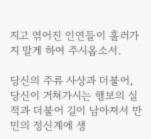지고 엮어진 인연들이 흘러가지 말게 하여 주시옵소서.

당신의 주류 사상과 더불어, 당신이 거쳐가시는 행보의 실적과 더불어 길이 남아져서 만민의 정신계에 생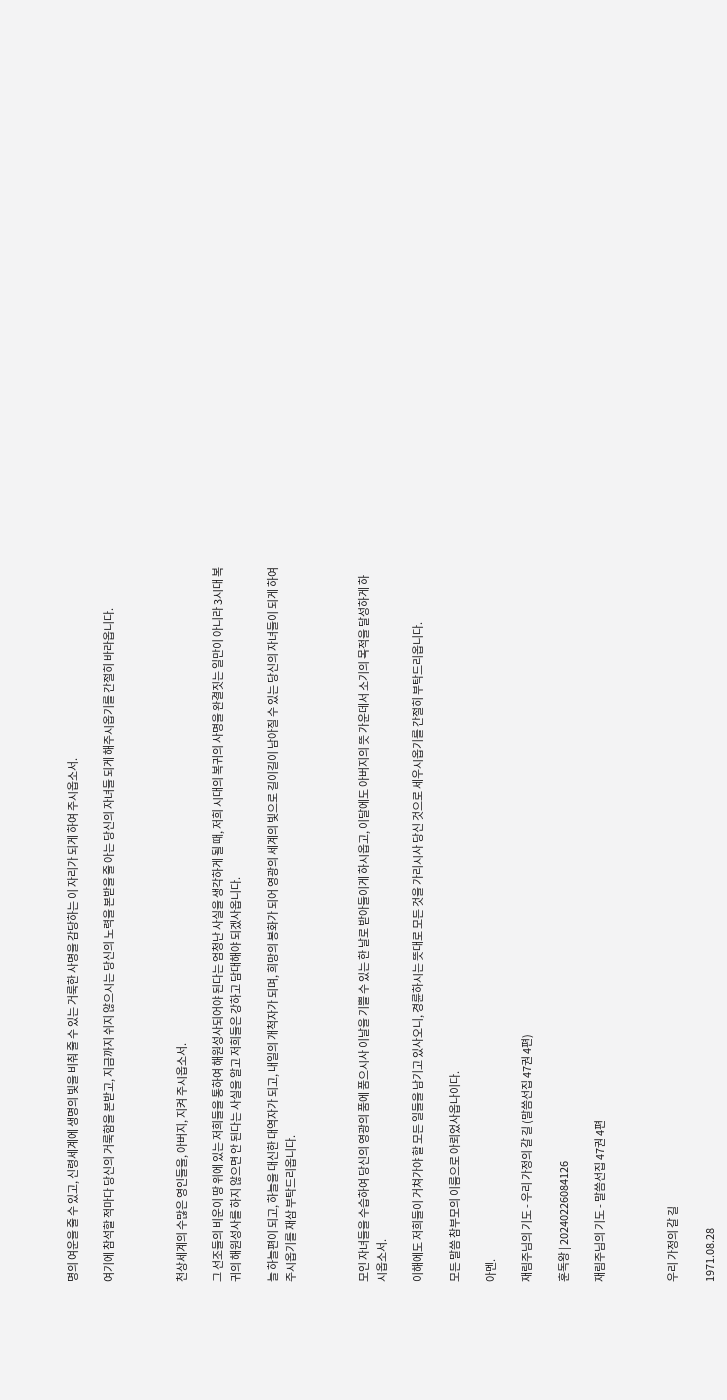명의 여운을 줄 수 있고, 신령세계에 생명의 빛을 비춰 줄 수 있는 거룩한 사명을 감당하는 이 자리가 되게 하여 주시옵소서.

여기에 참석할 적마다 당신의 거룩함을 본받고, 지금까지 쉬지 않으시는 당신의 노력을 본받을 줄 아는 당신의 자녀들 되게 해주시옵기를 간절히 바라옵니다.



천상세계의 수많은 영인들을, 아버지, 지켜 주시옵소서.

그 선조들의 비운이 땅 위에 있는 저희들을 통하여 해원성사되어야 된다는 엄청난 사실을 생각하게 될 때, 저희 시대의 복귀의 사명을 완결짓는 일만이 아니라 3시대 복귀의 해원성사를 하지 않으면 안 된다는 사실을 알고 저희들은 강하고 담대해야 되겠사옵니다.

늘 하늘편이 되고, 하늘을 대신한 대역자가 되고, 내일의 개척자가 되며, 희망의 봉화가 되어 영광의 세계의 빛으로 길이길이 남아질 수 있는 당신의 자녀들이 되게 하여 주시옵기를 재삼 부탁드리옵니다.



모인 자녀들을 수습하여 당신의 영광의 품에 품으시사 이날을 기쁠 수 있는 한 날로 받아들이게 하시옵고, 이달에도 아버지의 뜻 가운데서 소기의 목적을 달성하게 하시옵소서.

이해에도 저희들이 거쳐가야 할 모든 일들을 남기고 있사오니, 경륜하시는 뜻대로 모든 것을 가리시사 당신 것으로 세우시옵기를 간절히 부탁드리옵니다.

모든 말씀 참부모의 이름으로 아뢰었사옵나이다.

아멘.

재림주님의 기도 - 우리 가정의 갈 길 (말씀선집 47권 4편)

훈독왕 | 20240226084126

재림주님의 기도 - 말씀선집 47권 4편



우리 가정의 갈 길

1971.08.28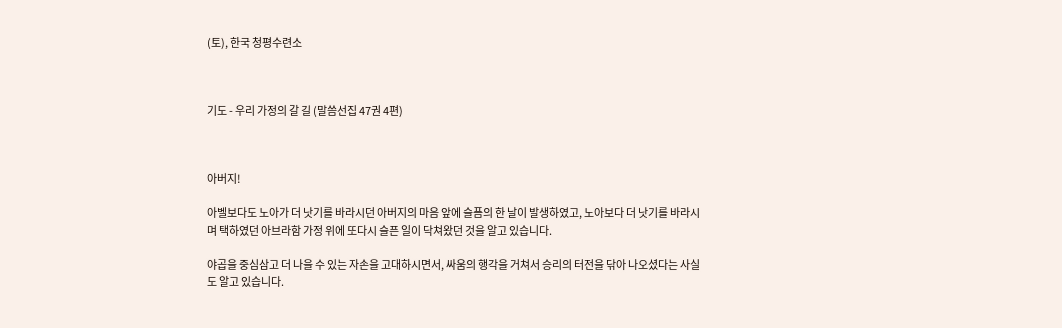(토), 한국 청평수련소



기도 - 우리 가정의 갈 길 (말씀선집 47권 4편)



아버지!

아벨보다도 노아가 더 낫기를 바라시던 아버지의 마음 앞에 슬픔의 한 날이 발생하였고, 노아보다 더 낫기를 바라시며 택하였던 아브라함 가정 위에 또다시 슬픈 일이 닥쳐왔던 것을 알고 있습니다.

야곱을 중심삼고 더 나을 수 있는 자손을 고대하시면서, 싸움의 행각을 거쳐서 승리의 터전을 닦아 나오셨다는 사실도 알고 있습니다.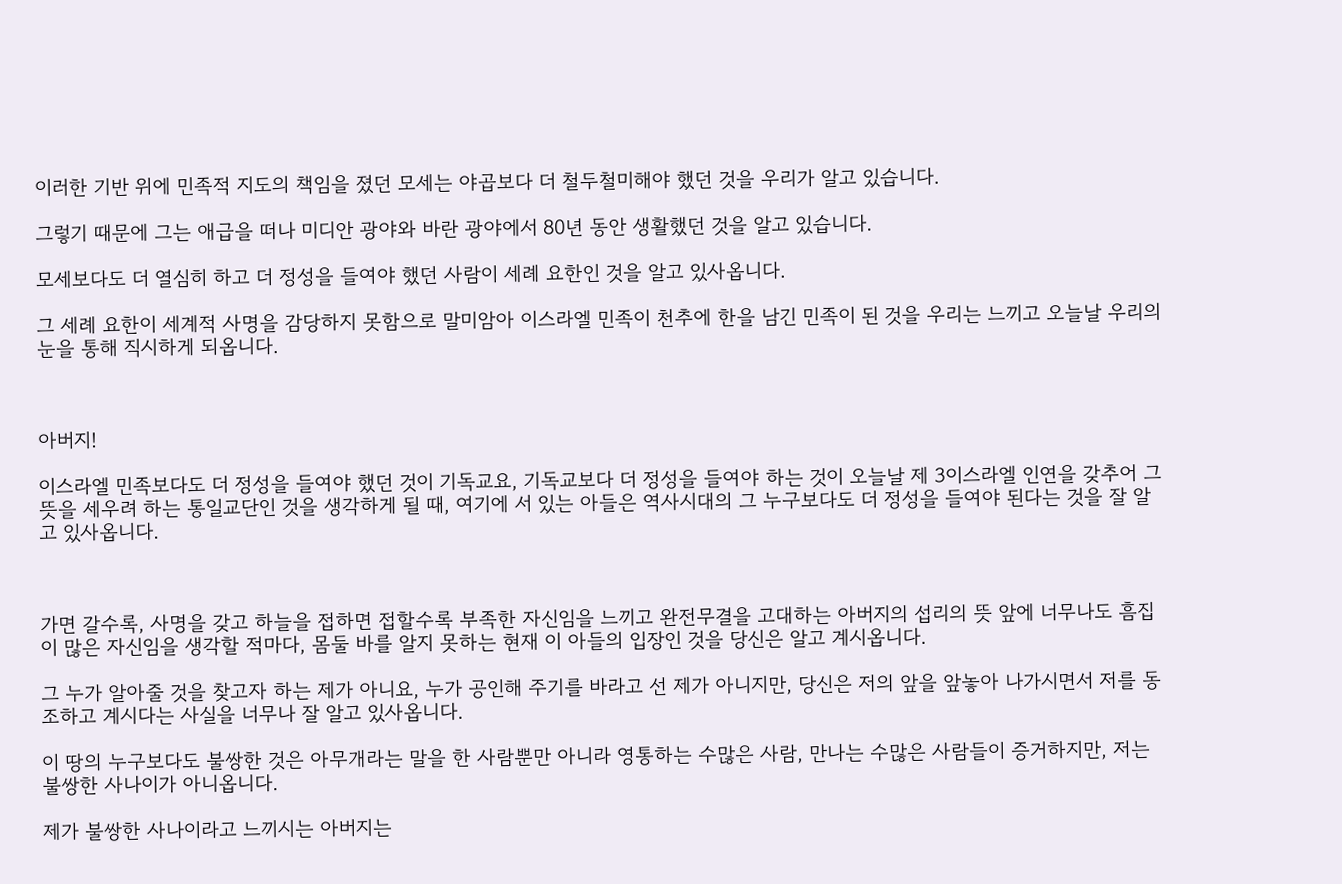이러한 기반 위에 민족적 지도의 책임을 졌던 모세는 야곱보다 더 철두철미해야 했던 것을 우리가 알고 있습니다.

그렇기 때문에 그는 애급을 떠나 미디안 광야와 바란 광야에서 80년 동안 생활했던 것을 알고 있습니다.

모세보다도 더 열심히 하고 더 정성을 들여야 했던 사람이 세례 요한인 것을 알고 있사옵니다.

그 세례 요한이 세계적 사명을 감당하지 못함으로 말미암아 이스라엘 민족이 천추에 한을 남긴 민족이 된 것을 우리는 느끼고 오늘날 우리의 눈을 통해 직시하게 되옵니다.



아버지!

이스라엘 민족보다도 더 정성을 들여야 했던 것이 기독교요, 기독교보다 더 정성을 들여야 하는 것이 오늘날 제 3이스라엘 인연을 갖추어 그 뜻을 세우려 하는 통일교단인 것을 생각하게 될 때, 여기에 서 있는 아들은 역사시대의 그 누구보다도 더 정성을 들여야 된다는 것을 잘 알고 있사옵니다.



가면 갈수록, 사명을 갖고 하늘을 접하면 접할수록 부족한 자신임을 느끼고 완전무결을 고대하는 아버지의 섭리의 뜻 앞에 너무나도 흠집이 많은 자신임을 생각할 적마다, 몸둘 바를 알지 못하는 현재 이 아들의 입장인 것을 당신은 알고 계시옵니다.

그 누가 알아줄 것을 찾고자 하는 제가 아니요, 누가 공인해 주기를 바라고 선 제가 아니지만, 당신은 저의 앞을 앞놓아 나가시면서 저를 동조하고 계시다는 사실을 너무나 잘 알고 있사옵니다.

이 땅의 누구보다도 불쌍한 것은 아무개라는 말을 한 사람뿐만 아니라 영통하는 수많은 사람, 만나는 수많은 사람들이 증거하지만, 저는 불쌍한 사나이가 아니옵니다.

제가 불쌍한 사나이라고 느끼시는 아버지는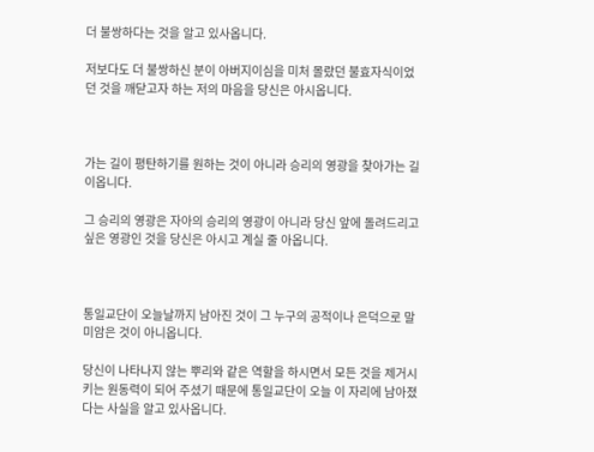더 불쌍하다는 것을 알고 있사옵니다.

저보다도 더 불쌍하신 분이 아버지이심을 미처 몰랐던 불효자식이었던 것을 깨닫고자 하는 저의 마음을 당신은 아시옵니다.



가는 길이 평탄하기를 원하는 것이 아니라 승리의 영광을 찾아가는 길이옵니다.

그 승리의 영광은 자아의 승리의 영광이 아니라 당신 앞에 돌려드리고 싶은 영광인 것을 당신은 아시고 계실 줄 아옵니다.



통일교단이 오늘날까지 남아진 것이 그 누구의 공적이나 은덕으로 말미암은 것이 아니옵니다.

당신이 나타나지 않는 뿌리와 같은 역할을 하시면서 모든 것을 제거시키는 원동력이 되어 주셨기 때문에 통일교단이 오늘 이 자리에 남아졌다는 사실을 알고 있사옵니다.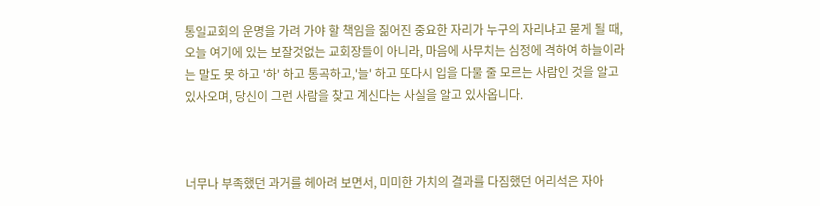통일교회의 운명을 가려 가야 할 책임을 짊어진 중요한 자리가 누구의 자리냐고 묻게 될 때, 오늘 여기에 있는 보잘것없는 교회장들이 아니라, 마음에 사무치는 심정에 격하여 하늘이라는 말도 못 하고 '하' 하고 통곡하고,'늘' 하고 또다시 입을 다물 줄 모르는 사람인 것을 알고 있사오며, 당신이 그런 사람을 찾고 계신다는 사실을 알고 있사옵니다.



너무나 부족했던 과거를 헤아려 보면서, 미미한 가치의 결과를 다짐했던 어리석은 자아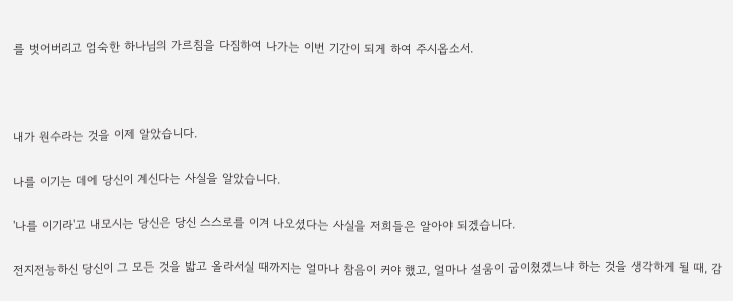를 벗어버리고 엄숙한 하나님의 가르침을 다짐하여 나가는 이번 기간이 되게 하여 주시옵소서.



내가 원수라는 것을 이제 알았습니다.

나를 이기는 데에 당신이 계신다는 사실을 알았습니다.

'나를 이기라'고 내모시는 당신은 당신 스스로를 이겨 나오셨다는 사실을 저희들은 알아야 되겠습니다.

전지전능하신 당신이 그 모든 것을 밟고 올라서실 때까지는 얼마나 참음이 커야 했고, 얼마나 설움이 굽이쳤겠느냐 하는 것을 생각하게 될 때, 감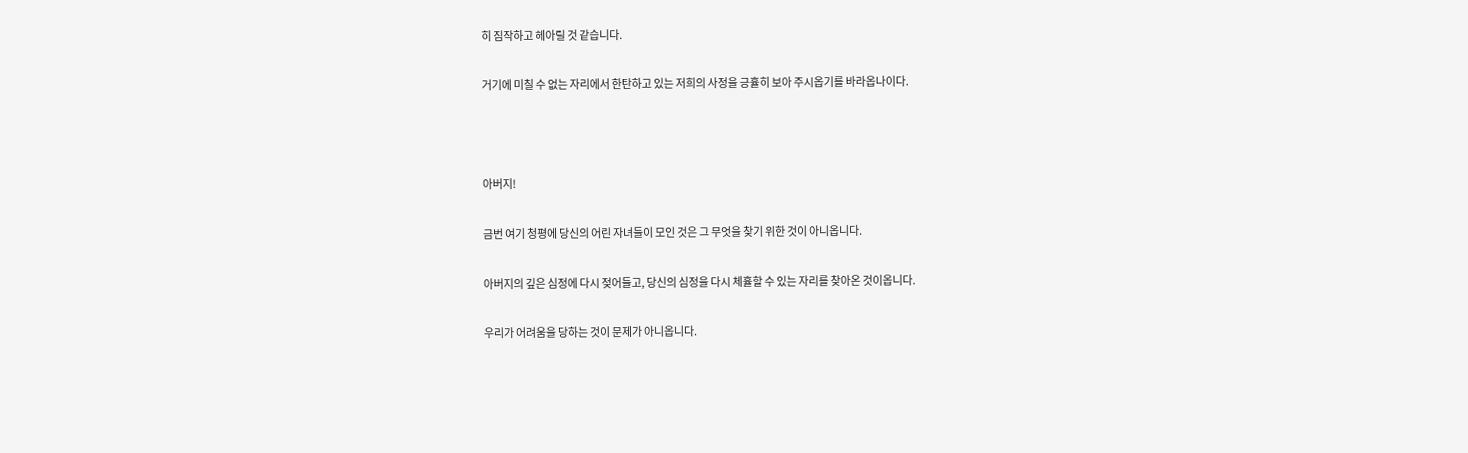히 짐작하고 헤아릴 것 같습니다.

거기에 미칠 수 없는 자리에서 한탄하고 있는 저희의 사정을 긍휼히 보아 주시옵기를 바라옵나이다.



아버지!

금번 여기 청평에 당신의 어린 자녀들이 모인 것은 그 무엇을 찾기 위한 것이 아니옵니다.

아버지의 깊은 심정에 다시 젖어들고, 당신의 심정을 다시 체휼할 수 있는 자리를 찾아온 것이옵니다.

우리가 어려움을 당하는 것이 문제가 아니옵니다.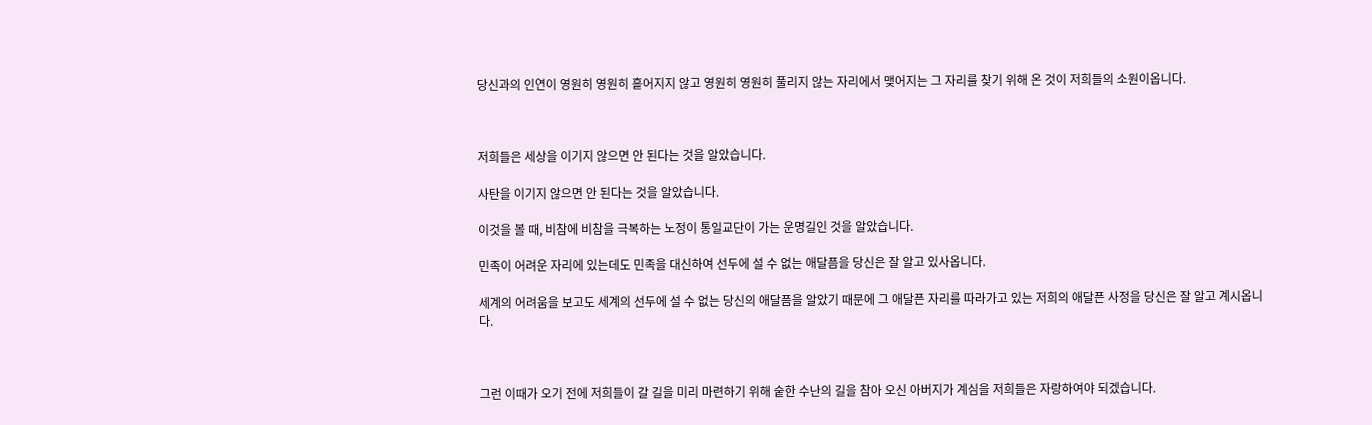당신과의 인연이 영원히 영원히 흩어지지 않고 영원히 영원히 풀리지 않는 자리에서 맺어지는 그 자리를 찾기 위해 온 것이 저희들의 소원이옵니다.



저희들은 세상을 이기지 않으면 안 된다는 것을 알았습니다.

사탄을 이기지 않으면 안 된다는 것을 알았습니다.

이것을 볼 때, 비참에 비참을 극복하는 노정이 통일교단이 가는 운명길인 것을 알았습니다.

민족이 어려운 자리에 있는데도 민족을 대신하여 선두에 설 수 없는 애달픔을 당신은 잘 알고 있사옵니다.

세계의 어려움을 보고도 세계의 선두에 설 수 없는 당신의 애달픔을 알았기 때문에 그 애달픈 자리를 따라가고 있는 저희의 애달픈 사정을 당신은 잘 알고 계시옵니다.



그런 이때가 오기 전에 저희들이 갈 길을 미리 마련하기 위해 숱한 수난의 길을 참아 오신 아버지가 계심을 저희들은 자랑하여야 되겠습니다.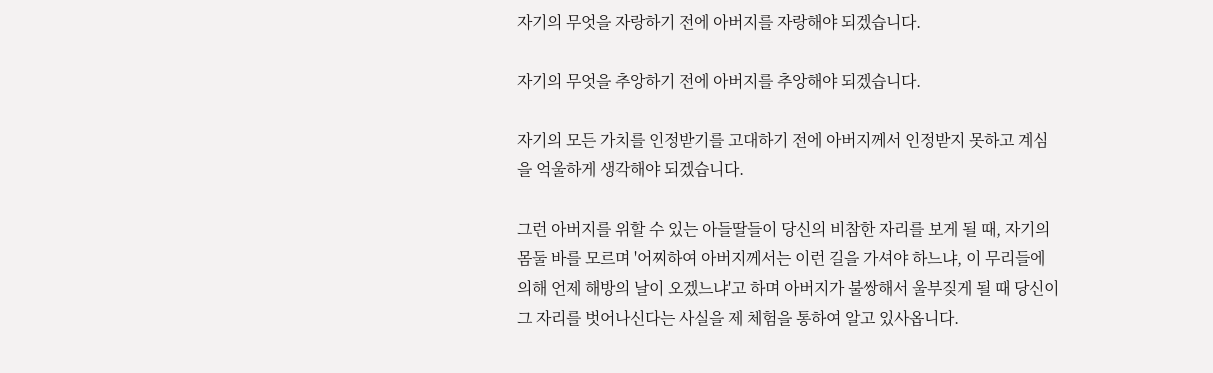자기의 무엇을 자랑하기 전에 아버지를 자랑해야 되겠습니다.

자기의 무엇을 추앙하기 전에 아버지를 추앙해야 되겠습니다.

자기의 모든 가치를 인정받기를 고대하기 전에 아버지께서 인정받지 못하고 계심을 억울하게 생각해야 되겠습니다.

그런 아버지를 위할 수 있는 아들딸들이 당신의 비참한 자리를 보게 될 때, 자기의 몸둘 바를 모르며 '어찌하여 아버지께서는 이런 길을 가셔야 하느냐, 이 무리들에 의해 언제 해방의 날이 오겠느냐'고 하며 아버지가 불쌍해서 울부짖게 될 때 당신이 그 자리를 벗어나신다는 사실을 제 체험을 통하여 알고 있사옵니다.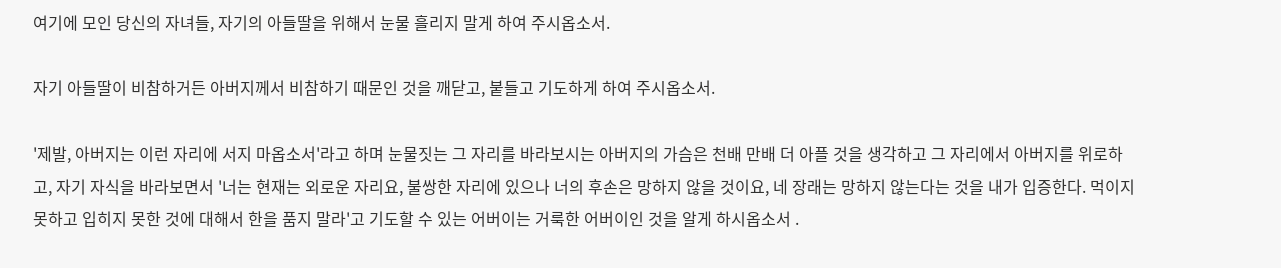여기에 모인 당신의 자녀들, 자기의 아들딸을 위해서 눈물 흘리지 말게 하여 주시옵소서.

자기 아들딸이 비참하거든 아버지께서 비참하기 때문인 것을 깨닫고, 붙들고 기도하게 하여 주시옵소서.

'제발, 아버지는 이런 자리에 서지 마옵소서'라고 하며 눈물짓는 그 자리를 바라보시는 아버지의 가슴은 천배 만배 더 아플 것을 생각하고 그 자리에서 아버지를 위로하고, 자기 자식을 바라보면서 '너는 현재는 외로운 자리요, 불쌍한 자리에 있으나 너의 후손은 망하지 않을 것이요, 네 장래는 망하지 않는다는 것을 내가 입증한다. 먹이지 못하고 입히지 못한 것에 대해서 한을 품지 말라'고 기도할 수 있는 어버이는 거룩한 어버이인 것을 알게 하시옵소서 .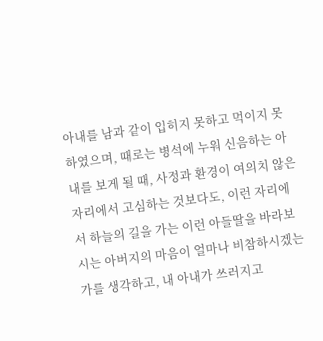아내를 남과 같이 입히지 못하고 먹이지 못하였으며, 때로는 병석에 누워 신음하는 아내를 보게 될 때, 사정과 환경이 여의치 않은 자리에서 고심하는 것보다도, 이런 자리에서 하늘의 길을 가는 이런 아들딸을 바라보시는 아버지의 마음이 얼마나 비참하시겠는가를 생각하고, 내 아내가 쓰러지고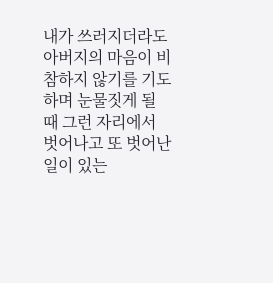내가 쓰러지더라도 아버지의 마음이 비참하지 않기를 기도하며 눈물짓게 될 때 그런 자리에서 벗어나고 또 벗어난 일이 있는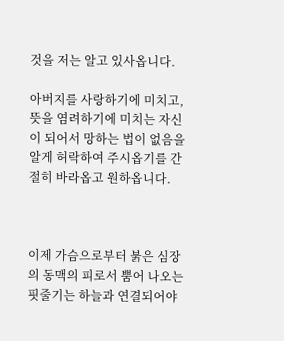것을 저는 알고 있사옵니다.

아버지를 사랑하기에 미치고, 뜻을 염려하기에 미치는 자신이 되어서 망하는 법이 없음을 알게 허락하여 주시옵기를 간절히 바라옵고 원하옵니다.



이제 가슴으로부터 붉은 심장의 동맥의 피로서 뿜어 나오는 핏줄기는 하늘과 연결되어야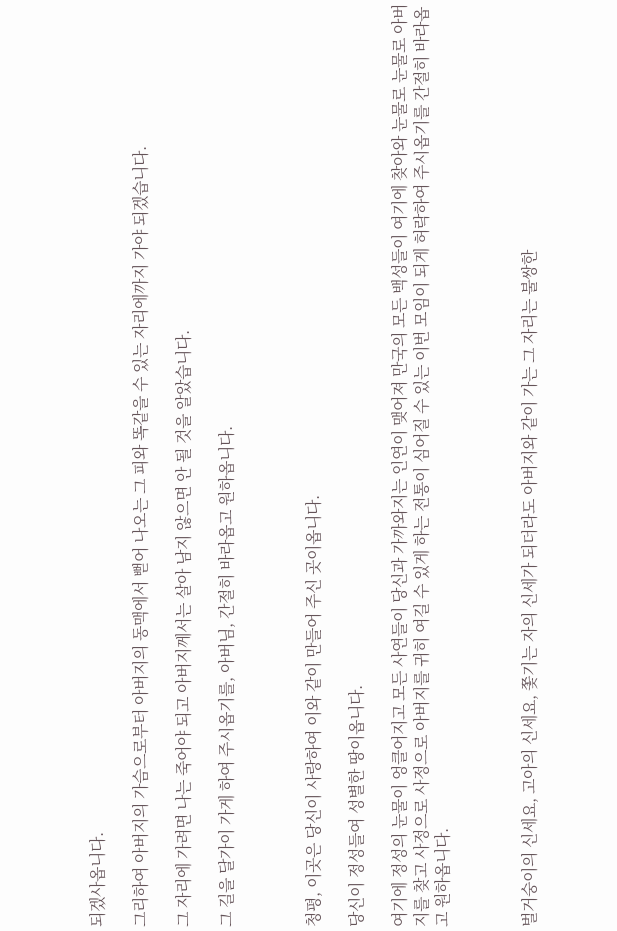되겠사옵니다.

그리하여 아버지의 가슴으로부터 아버지의 동맥에서 뻗어 나오는 그 피와 똑같을 수 있는 자리에까지 가야 되겠습니다.

그 자리에 가려면 나는 죽어야 되고 아버지께서는 살아 남지 않으면 안 될 것을 알았습니다.

그 길을 달가이 가게 하여 주시옵기를, 아버님, 간절히 바라옵고 원하옵니다.



청평, 이곳은 당신이 사랑하여 이와 같이 만들어 주신 곳이옵니다.

당신이 정성들여 성별한 땅이옵니다.

여기에 정성의 눈물이 엉클어지고 모든 사연들이 당신과 가까와지는 인연이 맺어져 만국의 모든 백성들이 여기에 찾아와 눈물로 눈물로 아버지를 찾고 사정으로 사정으로 아버지를 귀히 여길 수 있게 하는 전통이 심어질 수 있는 이번 모임이 되게 허락하여 주시옵기를 간절히 바라옵고 원하옵니다.



벌거숭이의 신세요, 고아의 신세요, 쫓기는 자의 신세가 되더라도 아버지와 같이 가는 그 자리는 불쌍한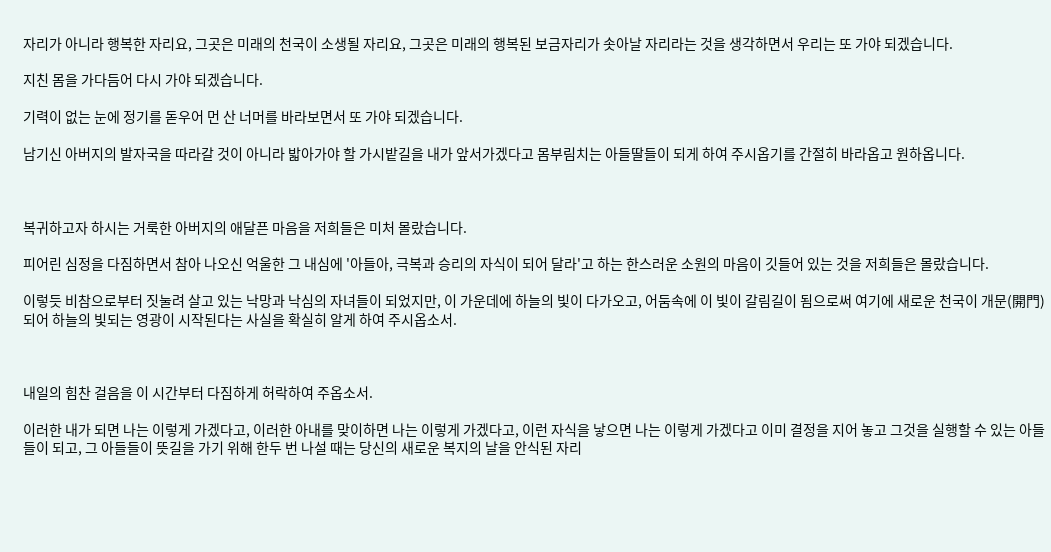자리가 아니라 행복한 자리요, 그곳은 미래의 천국이 소생될 자리요, 그곳은 미래의 행복된 보금자리가 솟아날 자리라는 것을 생각하면서 우리는 또 가야 되겠습니다.

지친 몸을 가다듬어 다시 가야 되겠습니다.

기력이 없는 눈에 정기를 돋우어 먼 산 너머를 바라보면서 또 가야 되겠습니다.

남기신 아버지의 발자국을 따라갈 것이 아니라 밟아가야 할 가시밭길을 내가 앞서가겠다고 몸부림치는 아들딸들이 되게 하여 주시옵기를 간절히 바라옵고 원하옵니다.



복귀하고자 하시는 거룩한 아버지의 애달픈 마음을 저희들은 미처 몰랐습니다.

피어린 심정을 다짐하면서 참아 나오신 억울한 그 내심에 '아들아, 극복과 승리의 자식이 되어 달라'고 하는 한스러운 소원의 마음이 깃들어 있는 것을 저희들은 몰랐습니다.

이렇듯 비참으로부터 짓눌려 살고 있는 낙망과 낙심의 자녀들이 되었지만, 이 가운데에 하늘의 빛이 다가오고, 어둠속에 이 빛이 갈림길이 됨으로써 여기에 새로운 천국이 개문(開門)되어 하늘의 빛되는 영광이 시작된다는 사실을 확실히 알게 하여 주시옵소서.



내일의 힘찬 걸음을 이 시간부터 다짐하게 허락하여 주옵소서.

이러한 내가 되면 나는 이렇게 가겠다고, 이러한 아내를 맞이하면 나는 이렇게 가겠다고, 이런 자식을 낳으면 나는 이렇게 가겠다고 이미 결정을 지어 놓고 그것을 실행할 수 있는 아들들이 되고, 그 아들들이 뜻길을 가기 위해 한두 번 나설 때는 당신의 새로운 복지의 날을 안식된 자리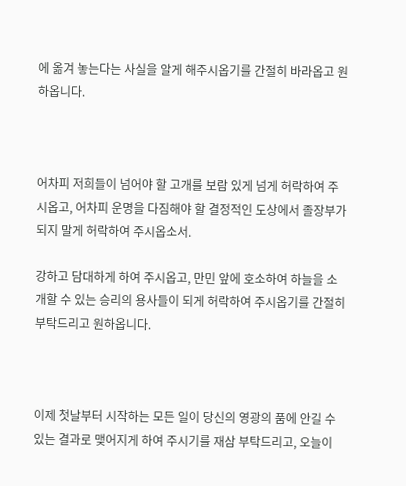에 옮겨 놓는다는 사실을 알게 해주시옵기를 간절히 바라옵고 원하옵니다.



어차피 저희들이 넘어야 할 고개를 보람 있게 넘게 허락하여 주시옵고, 어차피 운명을 다짐해야 할 결정적인 도상에서 졸장부가 되지 말게 허락하여 주시옵소서.

강하고 담대하게 하여 주시옵고, 만민 앞에 호소하여 하늘을 소개할 수 있는 승리의 용사들이 되게 허락하여 주시옵기를 간절히 부탁드리고 원하옵니다.



이제 첫날부터 시작하는 모든 일이 당신의 영광의 품에 안길 수 있는 결과로 맺어지게 하여 주시기를 재삼 부탁드리고, 오늘이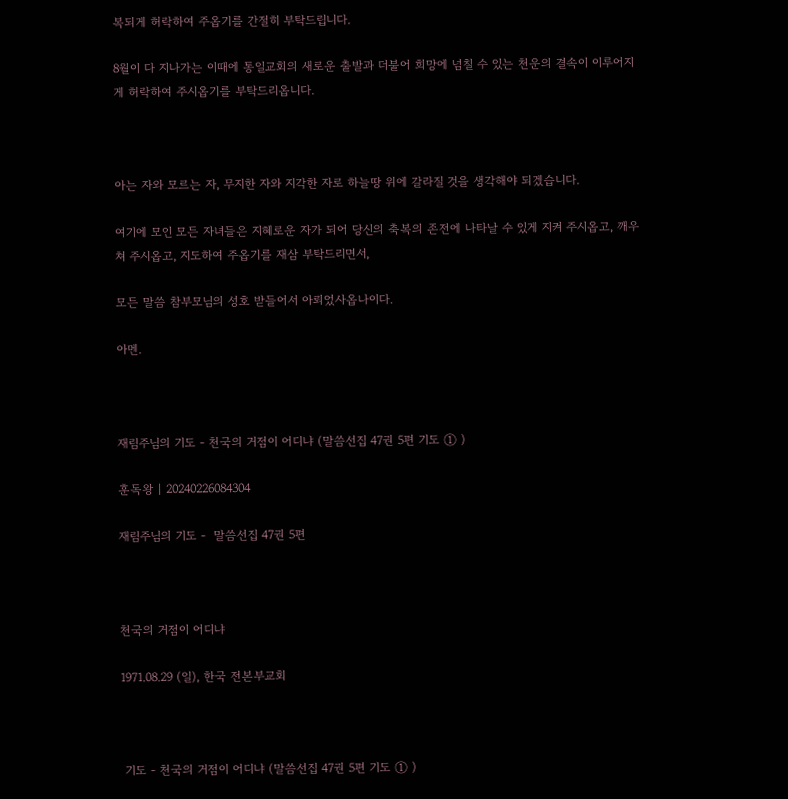복되게 허락하여 주옵기를 간절히 부탁드립니다.

8월이 다 지나가는 이때에 통일교회의 새로운 출발과 더불어 희망에 넘칠 수 있는 천운의 결속이 이루어지게 허락하여 주시옵기를 부탁드리옵니다.



아는 자와 모르는 자, 무지한 자와 지각한 자로 하늘땅 위에 갈라질 것을 생각해야 되겠습니다.

여기에 모인 모든 자녀들은 지혜로운 자가 되어 당신의 축복의 존전에 나타날 수 있게 지켜 주시옵고, 깨우쳐 주시옵고, 지도하여 주옵기를 재삼 부탁드리면서,

모든 말씀 참부모님의 성호 받들어서 아뢰었사옵나이다.

아멘.



재림주님의 기도 - 천국의 거점이 어디냐 (말씀선집 47권 5편 기도 ① )

훈독왕 | 20240226084304

재림주님의 기도 -  말씀선집 47권 5편



천국의 거점이 어디냐

1971.08.29 (일), 한국 전본부교회



 기도 - 천국의 거점이 어디냐 (말씀선집 47권 5편 기도 ① )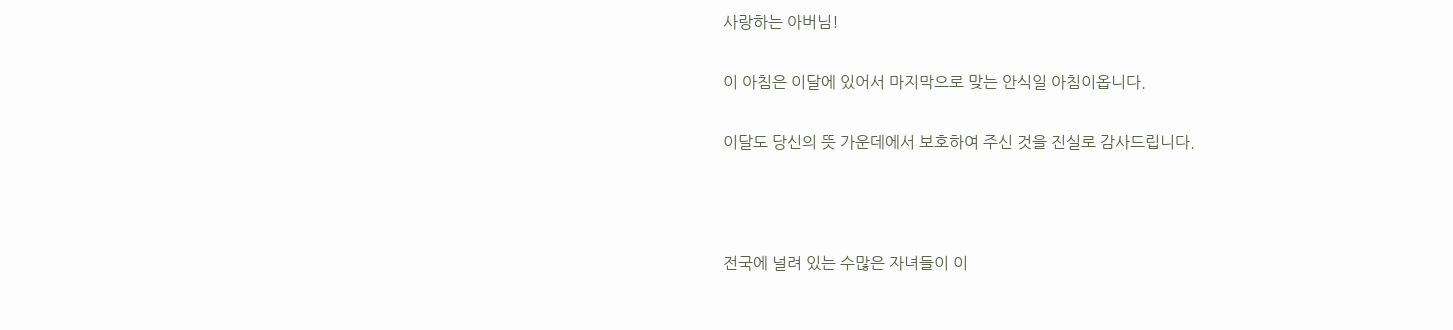사랑하는 아버님!

이 아침은 이달에 있어서 마지막으로 맞는 안식일 아침이옵니다.

이달도 당신의 뜻 가운데에서 보호하여 주신 것을 진실로 감사드립니다.



전국에 널려 있는 수많은 자녀들이 이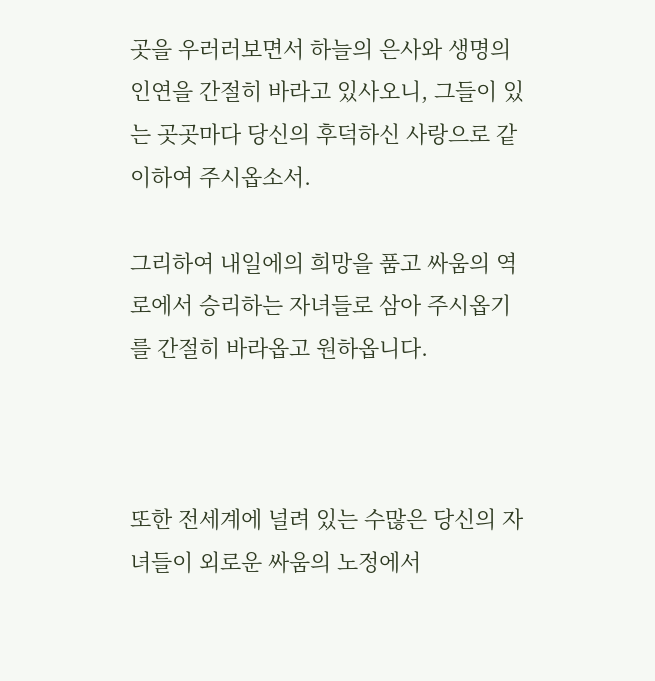곳을 우러러보면서 하늘의 은사와 생명의 인연을 간절히 바라고 있사오니, 그들이 있는 곳곳마다 당신의 후덕하신 사랑으로 같이하여 주시옵소서.

그리하여 내일에의 희망을 품고 싸움의 역로에서 승리하는 자녀들로 삼아 주시옵기를 간절히 바라옵고 원하옵니다.



또한 전세계에 널려 있는 수많은 당신의 자녀들이 외로운 싸움의 노정에서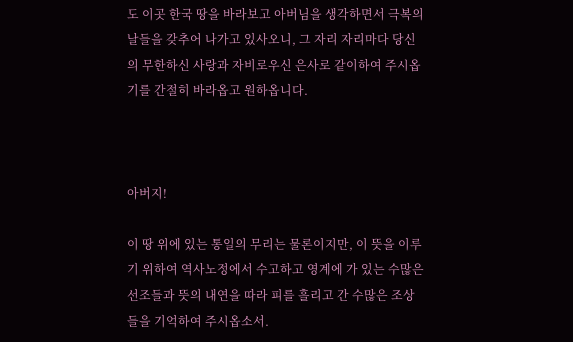도 이곳 한국 땅을 바라보고 아버님을 생각하면서 극복의 날들을 갖추어 나가고 있사오니, 그 자리 자리마다 당신의 무한하신 사랑과 자비로우신 은사로 같이하여 주시옵기를 간절히 바라옵고 원하옵니다.



아버지!

이 땅 위에 있는 통일의 무리는 물론이지만, 이 뜻을 이루기 위하여 역사노정에서 수고하고 영계에 가 있는 수많은 선조들과 뜻의 내연을 따라 피를 흘리고 간 수많은 조상들을 기억하여 주시옵소서.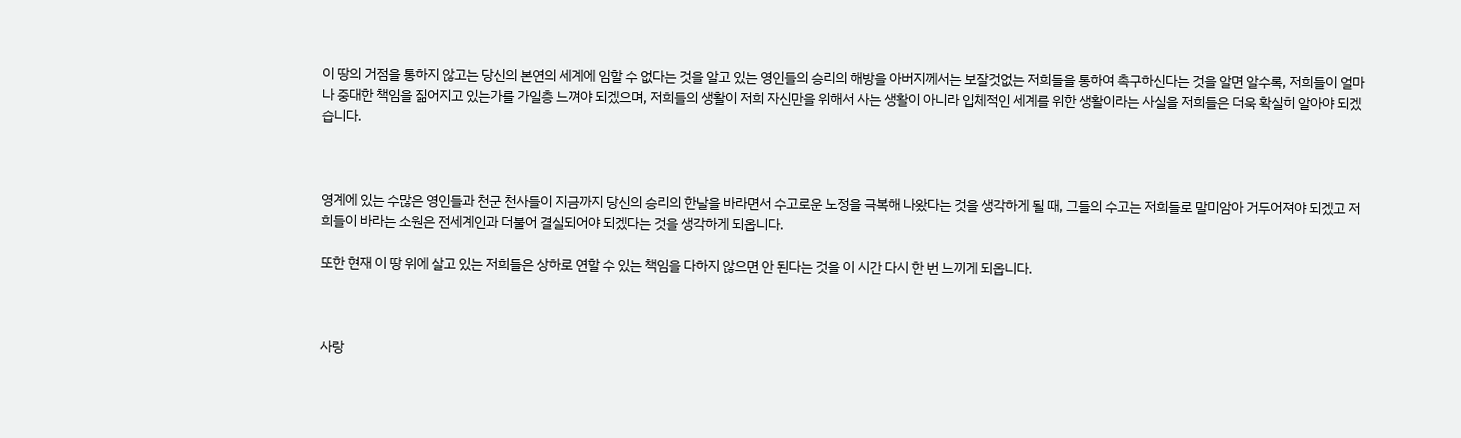이 땅의 거점을 통하지 않고는 당신의 본연의 세계에 임할 수 없다는 것을 알고 있는 영인들의 승리의 해방을 아버지께서는 보잘것없는 저희들을 통하여 촉구하신다는 것을 알면 알수록, 저희들이 얼마나 중대한 책임을 짊어지고 있는가를 가일층 느껴야 되겠으며, 저희들의 생활이 저희 자신만을 위해서 사는 생활이 아니라 입체적인 세계를 위한 생활이라는 사실을 저희들은 더욱 확실히 알아야 되겠습니다.



영계에 있는 수많은 영인들과 천군 천사들이 지금까지 당신의 승리의 한날을 바라면서 수고로운 노정을 극복해 나왔다는 것을 생각하게 될 때, 그들의 수고는 저희들로 말미암아 거두어져야 되겠고 저희들이 바라는 소원은 전세계인과 더불어 결실되어야 되겠다는 것을 생각하게 되옵니다.

또한 현재 이 땅 위에 살고 있는 저희들은 상하로 연할 수 있는 책임을 다하지 않으면 안 된다는 것을 이 시간 다시 한 번 느끼게 되옵니다.



사랑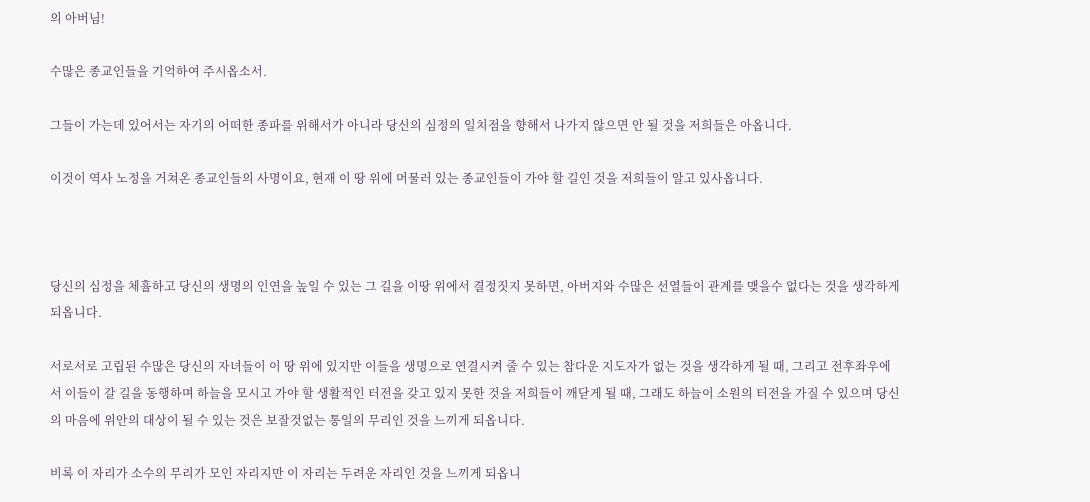의 아버님!

수많은 종교인들을 기억하여 주시옵소서.

그들이 가는데 있어서는 자기의 어떠한 종파를 위해서가 아니라 당신의 심정의 일치점을 향해서 나가지 않으면 안 될 것을 저희들은 아옵니다.

이것이 역사 노정을 거쳐온 종교인들의 사명이요, 현재 이 땅 위에 머물러 있는 종교인들이 가야 할 길인 것을 저희들이 알고 있사옵니다.



당신의 심정을 체휼하고 당신의 생명의 인연을 높일 수 있는 그 길을 이땅 위에서 결정짓지 못하면, 아버지와 수많은 선열들이 관계를 맺을수 없다는 것을 생각하게 되옵니다.

서로서로 고립된 수많은 당신의 자녀들이 이 땅 위에 있지만 이들을 생명으로 연결시켜 줄 수 있는 참다운 지도자가 없는 것을 생각하게 될 때, 그리고 전후좌우에서 이들이 갈 길을 동행하며 하늘을 모시고 가야 할 생활적인 터전을 갖고 있지 못한 것을 저희들이 깨닫게 될 때, 그래도 하늘이 소원의 터전을 가질 수 있으며 당신의 마음에 위안의 대상이 될 수 있는 것은 보잘것없는 통일의 무리인 것을 느끼게 되옵니다.

비록 이 자리가 소수의 무리가 모인 자리지만 이 자리는 두려운 자리인 것을 느끼게 되옵니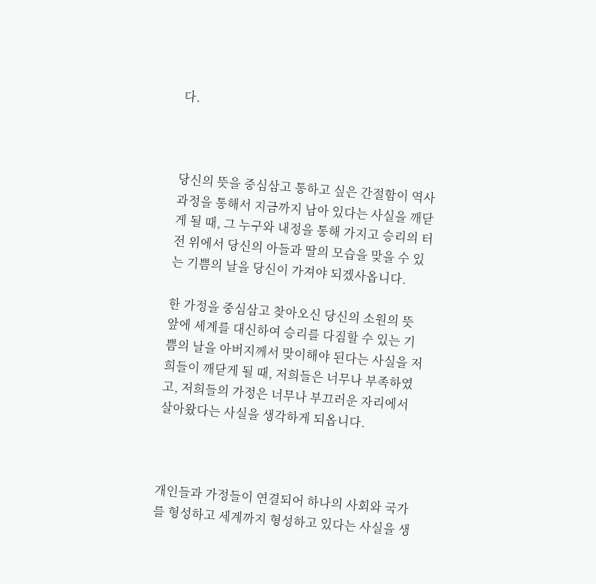다.



당신의 뜻을 중심삼고 통하고 싶은 간절함이 역사과정을 통해서 지금까지 남아 있다는 사실을 깨닫게 될 때, 그 누구와 내정을 통해 가지고 승리의 터전 위에서 당신의 아들과 딸의 모습을 맞을 수 있는 기쁨의 날을 당신이 가져야 되겠사옵니다.

한 가정을 중심삼고 찾아오신 당신의 소원의 뜻 앞에 세계를 대신하여 승리를 다짐할 수 있는 기쁨의 날을 아버지께서 맞이해야 된다는 사실을 저희들이 깨닫게 될 때, 저희들은 너무나 부족하였고, 저희들의 가정은 너무나 부끄러운 자리에서 살아왔다는 사실을 생각하게 되옵니다.



개인들과 가정들이 연결되어 하나의 사회와 국가를 형성하고 세계까지 형성하고 있다는 사실을 생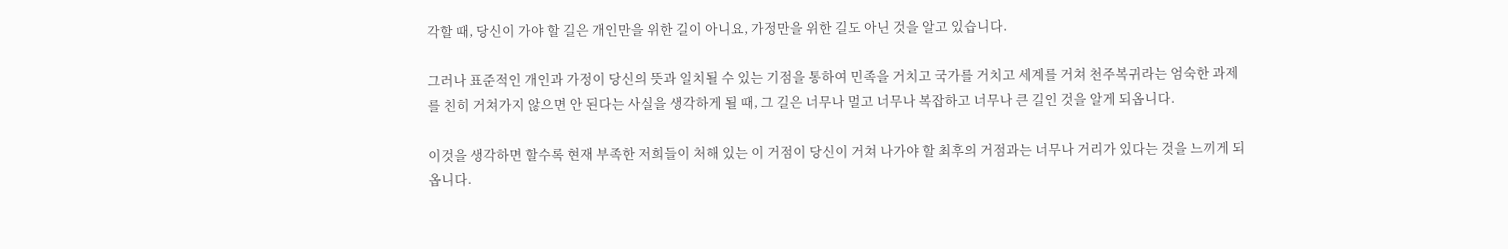각할 때, 당신이 가야 할 길은 개인만을 위한 길이 아니요, 가정만을 위한 길도 아닌 것을 알고 있습니다.

그러나 표준적인 개인과 가정이 당신의 뜻과 일치될 수 있는 기점을 통하여 민족을 거치고 국가를 거치고 세계를 거쳐 천주복귀라는 엄숙한 과제를 친히 거쳐가지 않으면 안 된다는 사실을 생각하게 될 때, 그 길은 너무나 멀고 너무나 복잡하고 너무나 큰 길인 것을 알게 되옵니다.

이것을 생각하면 할수록 현재 부족한 저희들이 처해 있는 이 거점이 당신이 거쳐 나가야 할 최후의 거점과는 너무나 거리가 있다는 것을 느끼게 되옵니다.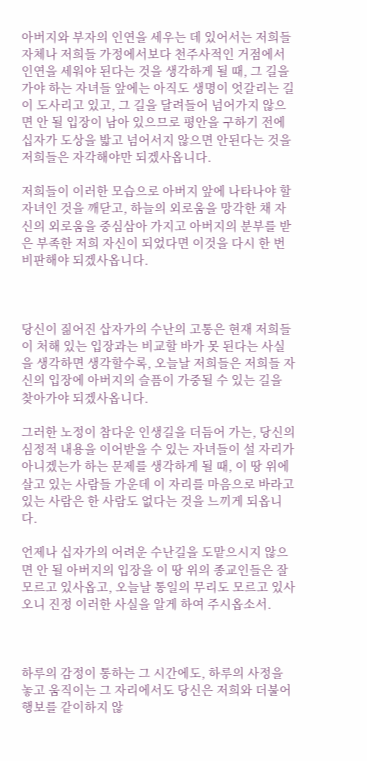아버지와 부자의 인연을 세우는 데 있어서는 저희들 자체나 저희들 가정에서보다 천주사적인 거점에서 인연을 세워야 된다는 것을 생각하게 될 때, 그 길을 가야 하는 자녀들 앞에는 아직도 생명이 엇갈리는 길이 도사리고 있고, 그 길을 달려들어 넘어가지 않으면 안 될 입장이 남아 있으므로 평안을 구하기 전에 십자가 도상을 밟고 넘어서지 않으면 안된다는 것을 저희들은 자각해야만 되겠사옵니다.

저희들이 이러한 모습으로 아버지 앞에 나타나야 할 자녀인 것을 깨닫고, 하늘의 외로움을 망각한 채 자신의 외로움을 중심삼아 가지고 아버지의 분부를 받은 부족한 저희 자신이 되었다면 이것을 다시 한 번 비판해야 되겠사옵니다.



당신이 짊어진 삽자가의 수난의 고통은 현재 저희들이 처해 있는 입장과는 비교할 바가 못 된다는 사실을 생각하면 생각할수록, 오늘날 저희들은 저희들 자신의 입장에 아버지의 슬픔이 가중될 수 있는 길을 찾아가야 되겠사옵니다.

그러한 노정이 참다운 인생길을 더듬어 가는, 당신의 심정적 내용을 이어받을 수 있는 자녀들이 설 자리가 아니겠는가 하는 문제를 생각하게 될 때, 이 땅 위에 살고 있는 사람들 가운데 이 자리를 마음으로 바라고 있는 사람은 한 사람도 없다는 것을 느끼게 되옵니다.

언제나 십자가의 어려운 수난길을 도맡으시지 않으면 안 될 아버지의 입장을 이 땅 위의 종교인들은 잘 모르고 있사옵고, 오늘날 통일의 무리도 모르고 있사오니 진정 이러한 사실을 알게 하여 주시옵소서.



하루의 감정이 통하는 그 시간에도, 하루의 사정을 놓고 움직이는 그 자리에서도 당신은 저희와 더불어 행보를 같이하지 않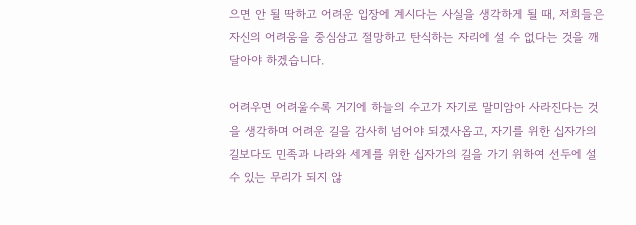으면 안 될 딱하고 어려운 입장에 계시다는 사실을 생각하게 될 때, 저희들은 자신의 어려움을 중심삼고 절망하고 탄식하는 자리에 설 수 없다는 것을 깨달아야 하겠습니다.

어려우면 어려울수록 거기에 하늘의 수고가 자기로 말미암아 사라진다는 것을 생각하며 어려운 길을 감사히 넘어야 되겠사옵고, 자기를 위한 십자가의 길보다도 민족과 나라와 세계를 위한 십자가의 길을 가기 위하여 선두에 설 수 있는 무리가 되지 않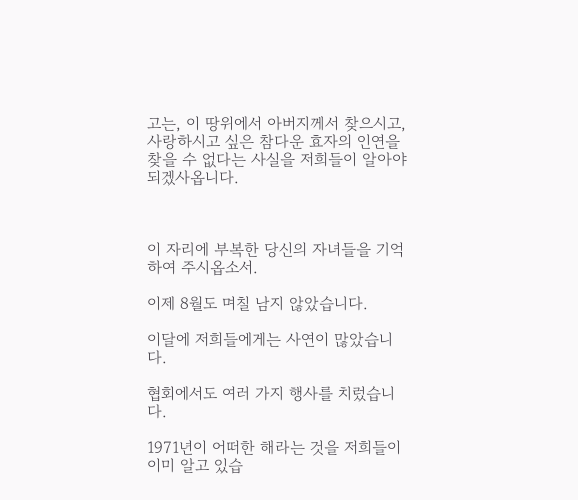고는, 이 땅위에서 아버지께서 찾으시고, 사랑하시고 싶은 참다운 효자의 인연을 찾을 수 없다는 사실을 저희들이 알아야 되겠사옵니다.



이 자리에 부복한 당신의 자녀들을 기억하여 주시옵소서.

이제 8월도 며칠 남지 않았습니다.

이달에 저희들에게는 사연이 많았습니다.

협회에서도 여러 가지 행사를 치렀습니다.

1971년이 어떠한 해라는 것을 저희들이 이미 알고 있습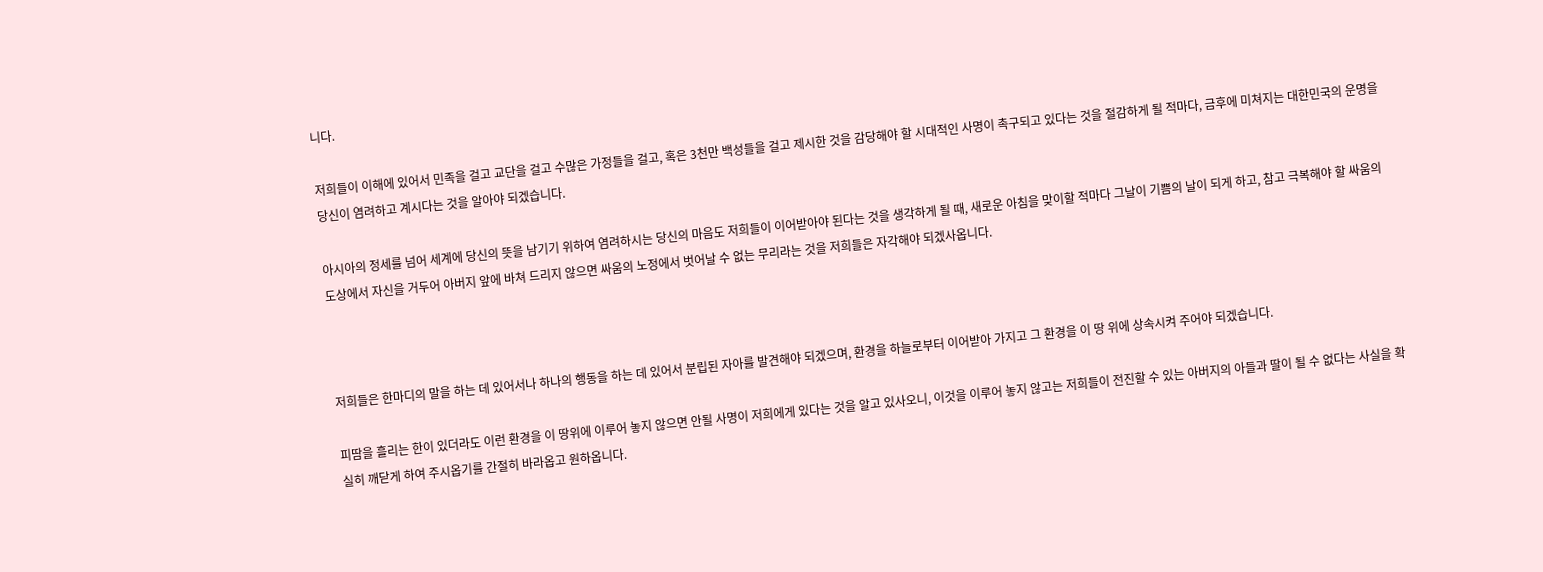니다.

저희들이 이해에 있어서 민족을 걸고 교단을 걸고 수많은 가정들을 걸고, 혹은 3천만 백성들을 걸고 제시한 것을 감당해야 할 시대적인 사명이 촉구되고 있다는 것을 절감하게 될 적마다, 금후에 미쳐지는 대한민국의 운명을 당신이 염려하고 계시다는 것을 알아야 되겠습니다.

아시아의 정세를 넘어 세계에 당신의 뜻을 남기기 위하여 염려하시는 당신의 마음도 저희들이 이어받아야 된다는 것을 생각하게 될 때, 새로운 아침을 맞이할 적마다 그날이 기쁨의 날이 되게 하고, 참고 극복해야 할 싸움의 도상에서 자신을 거두어 아버지 앞에 바쳐 드리지 않으면 싸움의 노정에서 벗어날 수 없는 무리라는 것을 저희들은 자각해야 되겠사옵니다.



저희들은 한마디의 말을 하는 데 있어서나 하나의 행동을 하는 데 있어서 분립된 자아를 발견해야 되겠으며, 환경을 하늘로부터 이어받아 가지고 그 환경을 이 땅 위에 상속시켜 주어야 되겠습니다.

피땀을 흘리는 한이 있더라도 이런 환경을 이 땅위에 이루어 놓지 않으면 안될 사명이 저희에게 있다는 것을 알고 있사오니, 이것을 이루어 놓지 않고는 저희들이 전진할 수 있는 아버지의 아들과 딸이 될 수 없다는 사실을 확실히 깨닫게 하여 주시옵기를 간절히 바라옵고 원하옵니다.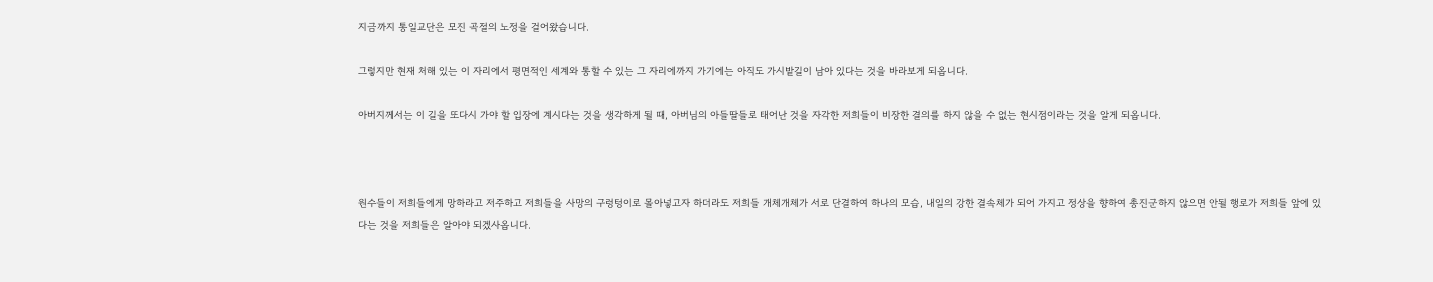지금까지 통일교단은 모진 곡절의 노정을 걸어왔습니다.

그렇지만 현재 처해 있는 이 자리에서 평면적인 세계와 통할 수 있는 그 자리에까지 가기에는 아직도 가시밭길이 남아 있다는 것을 바라보게 되옵니다.

아버지께서는 이 길을 또다시 가야 할 입장에 계시다는 것을 생각하게 될 때, 아버님의 아들딸들로 태어난 것을 자각한 저희들이 비장한 결의를 하지 않을 수 없는 현시점이라는 것을 알게 되옵니다.



원수들이 저희들에게 망하라고 저주하고 저희들을 사망의 구렁텅이로 몰아넣고자 하더라도 저희들 개체개체가 서로 단결하여 하나의 모습, 내일의 강한 결속체가 되어 가지고 정상을 향하여 총진군하지 않으면 안될 행로가 저희들 앞에 있다는 것을 저희들은 알아야 되겠사옵니다.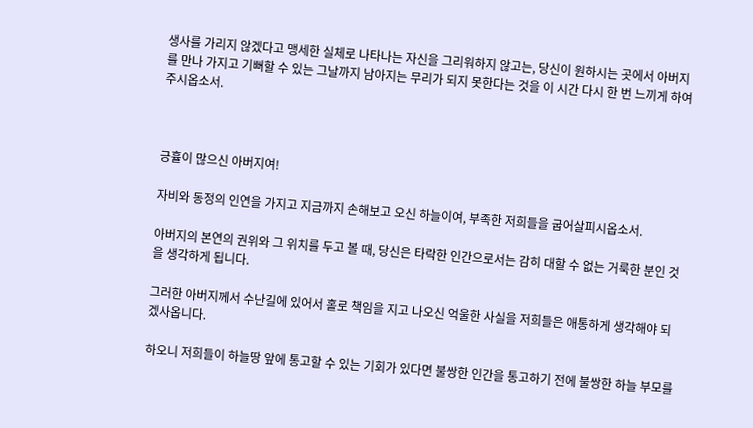생사를 가리지 않겠다고 맹세한 실체로 나타나는 자신을 그리워하지 않고는, 당신이 원하시는 곳에서 아버지를 만나 가지고 기뻐할 수 있는 그날까지 남아지는 무리가 되지 못한다는 것을 이 시간 다시 한 번 느끼게 하여 주시옵소서.



긍휼이 많으신 아버지여!

자비와 동정의 인연을 가지고 지금까지 손해보고 오신 하늘이여, 부족한 저희들을 굽어살피시옵소서.

아버지의 본연의 권위와 그 위치를 두고 볼 때, 당신은 타락한 인간으로서는 감히 대할 수 없는 거룩한 분인 것을 생각하게 됩니다.

그러한 아버지께서 수난길에 있어서 홀로 책임을 지고 나오신 억울한 사실을 저희들은 애통하게 생각해야 되겠사옵니다.

하오니 저희들이 하늘땅 앞에 통고할 수 있는 기회가 있다면 불쌍한 인간을 통고하기 전에 불쌍한 하늘 부모를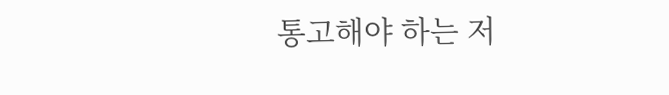통고해야 하는 저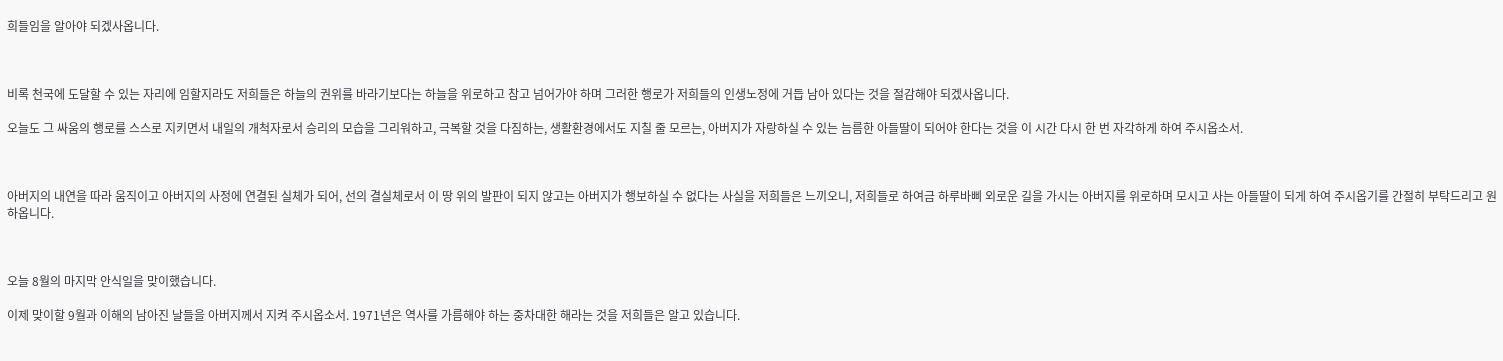희들임을 알아야 되겠사옵니다.



비록 천국에 도달할 수 있는 자리에 임할지라도 저희들은 하늘의 권위를 바라기보다는 하늘을 위로하고 참고 넘어가야 하며 그러한 행로가 저희들의 인생노정에 거듭 남아 있다는 것을 절감해야 되겠사옵니다.

오늘도 그 싸움의 행로를 스스로 지키면서 내일의 개척자로서 승리의 모습을 그리워하고, 극복할 것을 다짐하는, 생활환경에서도 지칠 줄 모르는, 아버지가 자랑하실 수 있는 늠름한 아들딸이 되어야 한다는 것을 이 시간 다시 한 번 자각하게 하여 주시옵소서.



아버지의 내연을 따라 움직이고 아버지의 사정에 연결된 실체가 되어, 선의 결실체로서 이 땅 위의 발판이 되지 않고는 아버지가 행보하실 수 없다는 사실을 저희들은 느끼오니, 저희들로 하여금 하루바삐 외로운 길을 가시는 아버지를 위로하며 모시고 사는 아들딸이 되게 하여 주시옵기를 간절히 부탁드리고 원하옵니다.



오늘 8월의 마지막 안식일을 맞이했습니다.

이제 맞이할 9월과 이해의 남아진 날들을 아버지께서 지켜 주시옵소서. 1971년은 역사를 가름해야 하는 중차대한 해라는 것을 저희들은 알고 있습니다.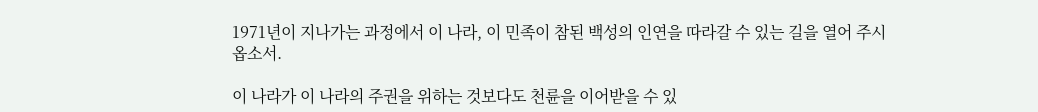1971년이 지나가는 과정에서 이 나라, 이 민족이 참된 백성의 인연을 따라갈 수 있는 길을 열어 주시옵소서.

이 나라가 이 나라의 주권을 위하는 것보다도 천륜을 이어받을 수 있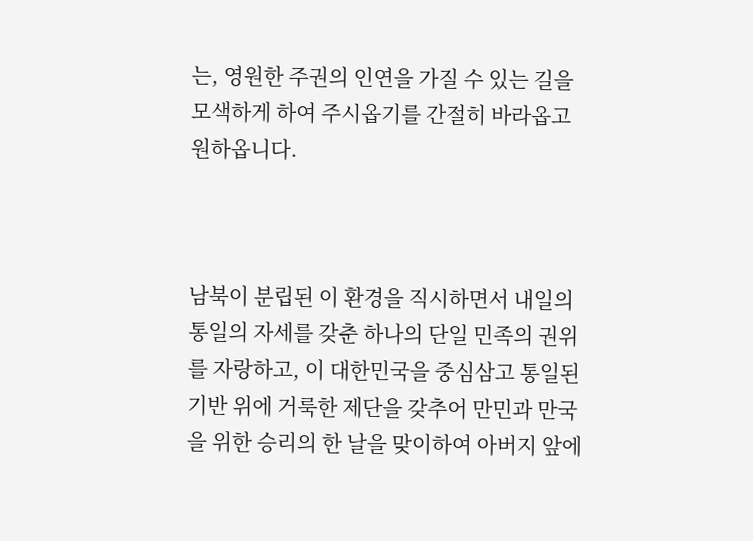는, 영원한 주권의 인연을 가질 수 있는 길을 모색하게 하여 주시옵기를 간절히 바라옵고 원하옵니다.



남북이 분립된 이 환경을 직시하면서 내일의 통일의 자세를 갖춘 하나의 단일 민족의 권위를 자랑하고, 이 대한민국을 중심삼고 통일된 기반 위에 거룩한 제단을 갖추어 만민과 만국을 위한 승리의 한 날을 맞이하여 아버지 앞에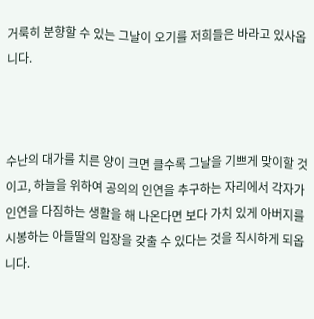거룩히 분향할 수 있는 그날이 오기를 저희들은 바라고 있사옵니다.



수난의 대가를 치른 양이 크면 클수록 그날을 기쁘게 맞이할 것이고, 하늘을 위하여 공의의 인연을 추구하는 자리에서 각자가 인연을 다짐하는 생활을 해 나온다면 보다 가치 있게 아버지를 시봉하는 아들딸의 입장을 갖출 수 있다는 것을 직시하게 되옵니다.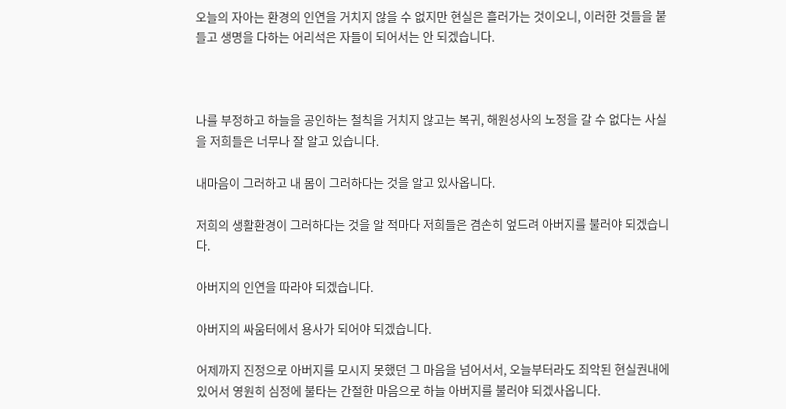오늘의 자아는 환경의 인연을 거치지 않을 수 없지만 현실은 흘러가는 것이오니, 이러한 것들을 붙들고 생명을 다하는 어리석은 자들이 되어서는 안 되겠습니다.



나를 부정하고 하늘을 공인하는 철칙을 거치지 않고는 복귀, 해원성사의 노정을 갈 수 없다는 사실을 저희들은 너무나 잘 알고 있습니다.

내마음이 그러하고 내 몸이 그러하다는 것을 알고 있사옵니다.

저희의 생활환경이 그러하다는 것을 알 적마다 저희들은 겸손히 엎드려 아버지를 불러야 되겠습니다.

아버지의 인연을 따라야 되겠습니다.

아버지의 싸움터에서 용사가 되어야 되겠습니다.

어제까지 진정으로 아버지를 모시지 못했던 그 마음을 넘어서서, 오늘부터라도 죄악된 현실권내에 있어서 영원히 심정에 불타는 간절한 마음으로 하늘 아버지를 불러야 되겠사옵니다.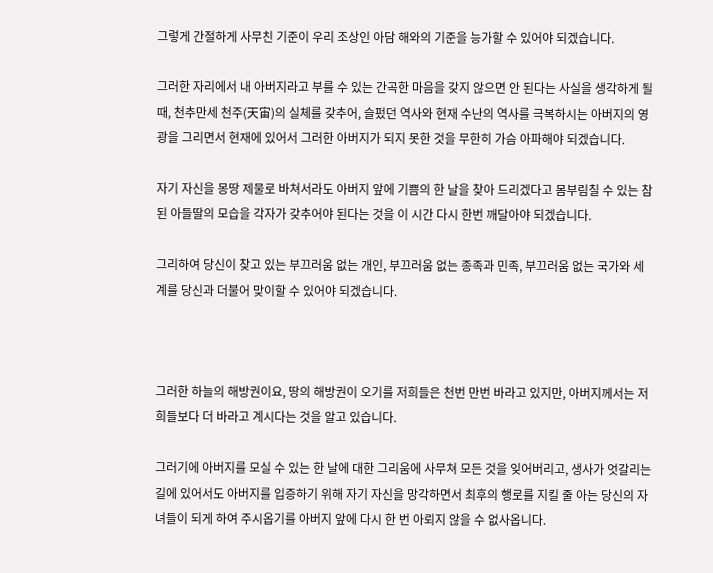그렇게 간절하게 사무친 기준이 우리 조상인 아담 해와의 기준을 능가할 수 있어야 되겠습니다.

그러한 자리에서 내 아버지라고 부를 수 있는 간곡한 마음을 갖지 않으면 안 된다는 사실을 생각하게 될 때, 천추만세 천주(天宙)의 실체를 갖추어, 슬펐던 역사와 현재 수난의 역사를 극복하시는 아버지의 영광을 그리면서 현재에 있어서 그러한 아버지가 되지 못한 것을 무한히 가슴 아파해야 되겠습니다.

자기 자신을 몽땅 제물로 바쳐서라도 아버지 앞에 기쁨의 한 날을 찾아 드리겠다고 몸부림칠 수 있는 참된 아들딸의 모습을 각자가 갖추어야 된다는 것을 이 시간 다시 한번 깨달아야 되겠습니다.

그리하여 당신이 찾고 있는 부끄러움 없는 개인, 부끄러움 없는 종족과 민족, 부끄러움 없는 국가와 세계를 당신과 더불어 맞이할 수 있어야 되겠습니다.



그러한 하늘의 해방권이요, 땅의 해방권이 오기를 저희들은 천번 만번 바라고 있지만, 아버지께서는 저희들보다 더 바라고 계시다는 것을 알고 있습니다.

그러기에 아버지를 모실 수 있는 한 날에 대한 그리움에 사무쳐 모든 것을 잊어버리고, 생사가 엇갈리는 길에 있어서도 아버지를 입증하기 위해 자기 자신을 망각하면서 최후의 행로를 지킬 줄 아는 당신의 자녀들이 되게 하여 주시옵기를 아버지 앞에 다시 한 번 아뢰지 않을 수 없사옵니다.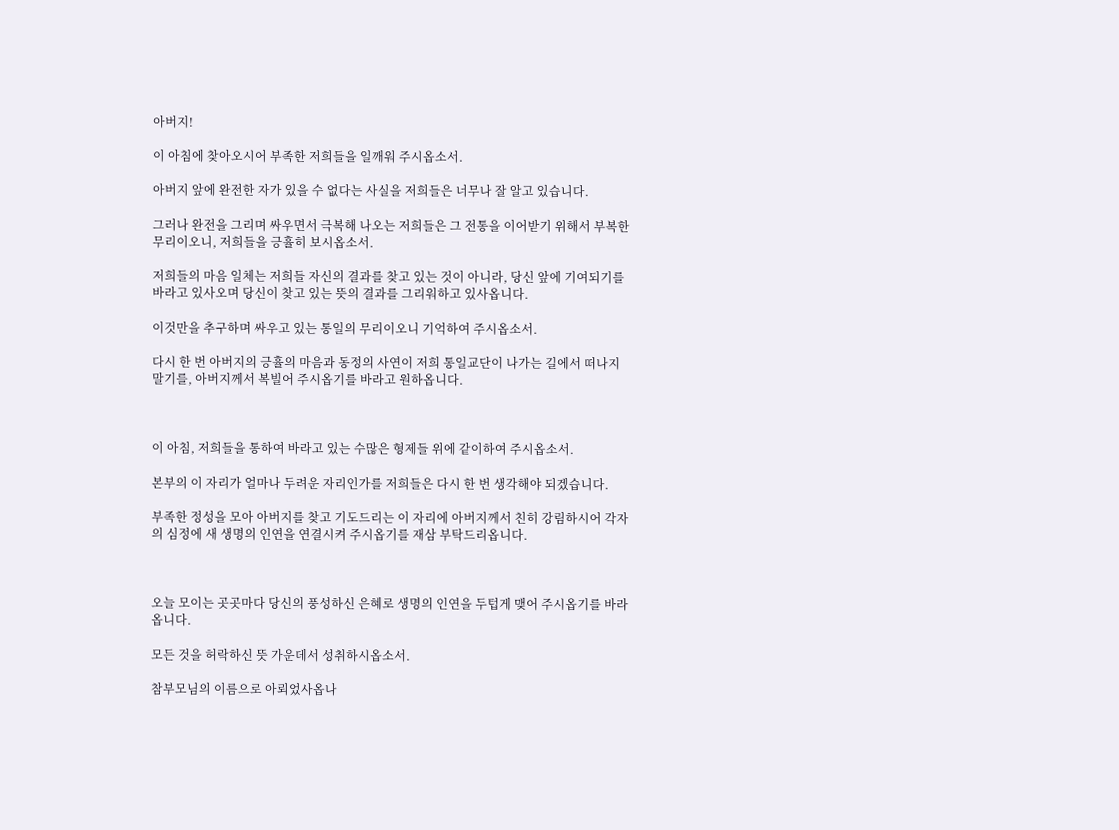아버지!

이 아침에 찾아오시어 부족한 저희들을 일깨워 주시옵소서.

아버지 앞에 완전한 자가 있을 수 없다는 사실을 저희들은 너무나 잘 알고 있습니다.

그러나 완전을 그리며 싸우면서 극복해 나오는 저희들은 그 전통을 이어받기 위해서 부복한 무리이오니, 저희들을 긍휼히 보시옵소서.

저희들의 마음 일체는 저희들 자신의 결과를 찾고 있는 것이 아니라, 당신 앞에 기여되기를 바라고 있사오며 당신이 찾고 있는 뜻의 결과를 그리워하고 있사옵니다.

이것만을 추구하며 싸우고 있는 통일의 무리이오니 기억하여 주시옵소서.

다시 한 번 아버지의 긍휼의 마음과 동정의 사연이 저희 통일교단이 나가는 길에서 떠나지 말기를, 아버지께서 복빌어 주시옵기를 바라고 원하옵니다.



이 아침, 저희들을 통하여 바라고 있는 수많은 형제들 위에 같이하여 주시옵소서.

본부의 이 자리가 얼마나 두려운 자리인가를 저희들은 다시 한 번 생각해야 되겠습니다.

부족한 정성을 모아 아버지를 찾고 기도드리는 이 자리에 아버지께서 친히 강림하시어 각자의 심정에 새 생명의 인연을 연결시켜 주시옵기를 재삼 부탁드리옵니다.



오늘 모이는 곳곳마다 당신의 풍성하신 은혜로 생명의 인연을 두텁게 맺어 주시옵기를 바라옵니다.

모든 것을 허락하신 뜻 가운데서 성취하시옵소서.

참부모님의 이름으로 아뢰었사옵나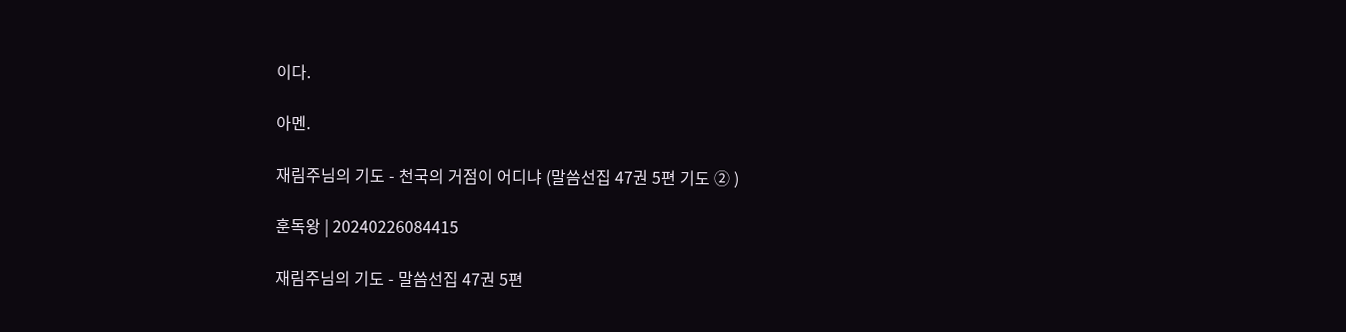이다.

아멘.

재림주님의 기도 - 천국의 거점이 어디냐 (말씀선집 47권 5편 기도 ② )

훈독왕 | 20240226084415

재림주님의 기도 - 말씀선집 47권 5편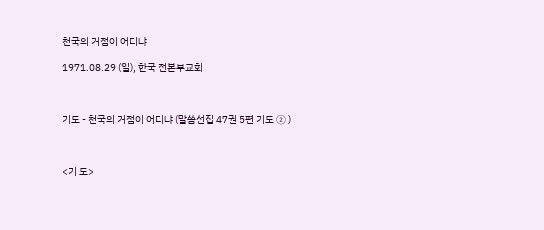천국의 거점이 어디냐

1971.08.29 (일), 한국 전본부교회



기도 - 천국의 거점이 어디냐 (말씀선집 47권 5편 기도 ② )



<기 도>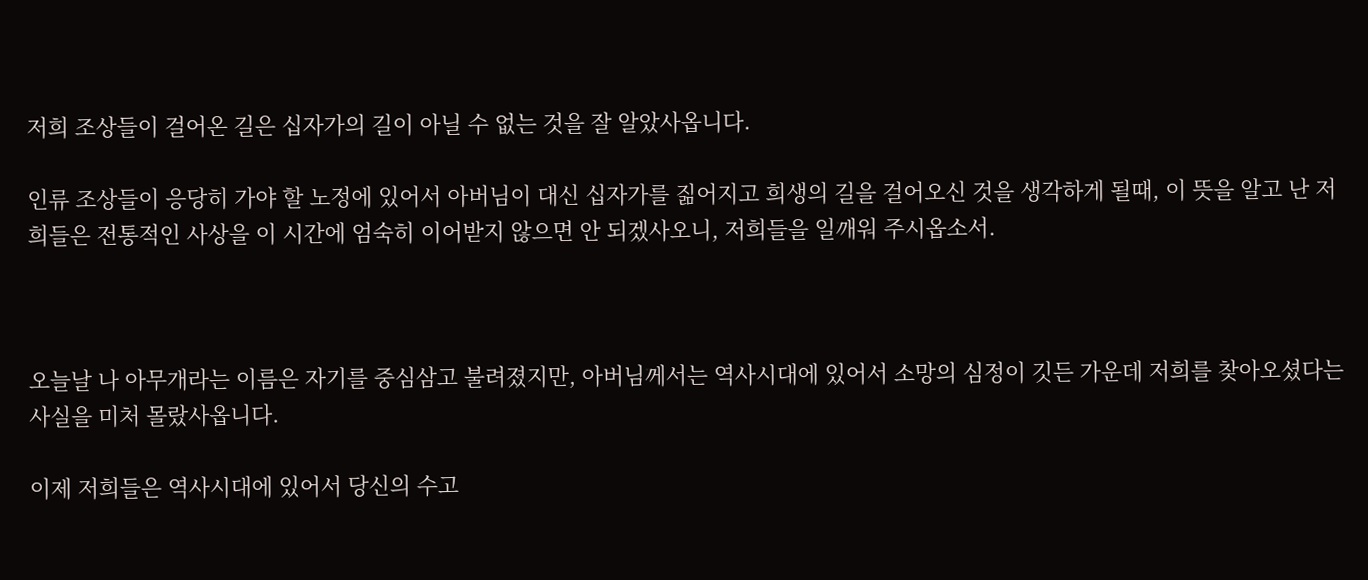저희 조상들이 걸어온 길은 십자가의 길이 아닐 수 없는 것을 잘 알았사옵니다.

인류 조상들이 응당히 가야 할 노정에 있어서 아버님이 대신 십자가를 짊어지고 희생의 길을 걸어오신 것을 생각하게 될때, 이 뜻을 알고 난 저희들은 전통적인 사상을 이 시간에 엄숙히 이어받지 않으면 안 되겠사오니, 저희들을 일깨워 주시옵소서.



오늘날 나 아무개라는 이름은 자기를 중심삼고 불려졌지만, 아버님께서는 역사시대에 있어서 소망의 심정이 깃든 가운데 저희를 찾아오셨다는 사실을 미처 몰랐사옵니다.

이제 저희들은 역사시대에 있어서 당신의 수고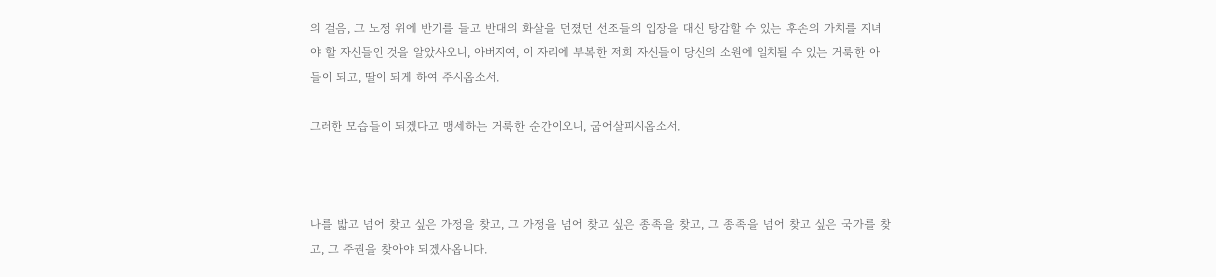의 걸음, 그 노정 위에 반기를 들고 반대의 화살을 던졌던 선조들의 입장을 대신 탕감할 수 있는 후손의 가치를 지녀야 할 자신들인 것을 알았사오니, 아버지여, 이 자리에 부복한 저희 자신들이 당신의 소원에 일치될 수 있는 거룩한 아들이 되고, 딸이 되게 하여 주시옵소서.

그러한 모습들이 되겠다고 맹세하는 거룩한 순간이오니, 굽어살피시옵소서.



나를 밟고 넘어 찾고 싶은 가정을 찾고, 그 가정을 넘어 찾고 싶은 종족을 찾고, 그 종족을 넘어 찾고 싶은 국가를 찾고, 그 주권을 찾아야 되겠사옵니다.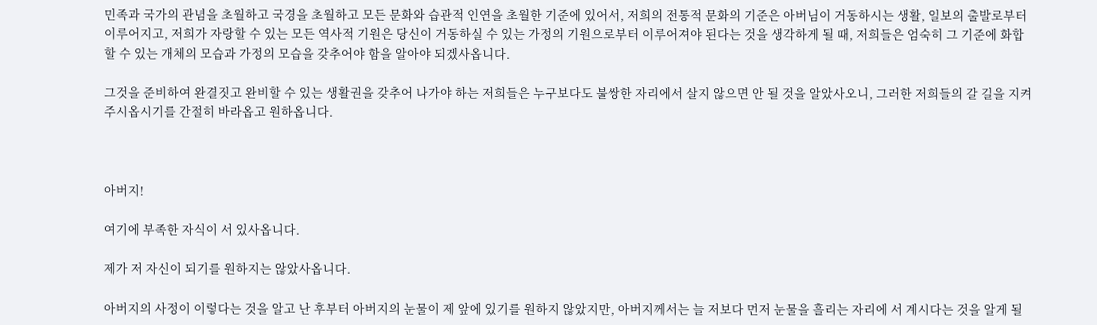민족과 국가의 관념을 초월하고 국경을 초월하고 모든 문화와 습관적 인연을 초월한 기준에 있어서, 저희의 전통적 문화의 기준은 아버님이 거동하시는 생활, 일보의 출발로부터 이루어지고, 저희가 자랑할 수 있는 모든 역사적 기원은 당신이 거동하실 수 있는 가정의 기원으로부터 이루어져야 된다는 것을 생각하게 될 때, 저희들은 엄숙히 그 기준에 화합할 수 있는 개체의 모습과 가정의 모습을 갖추어야 함을 알아야 되겠사옵니다.

그것을 준비하여 완결짓고 완비할 수 있는 생활권을 갖추어 나가야 하는 저희들은 누구보다도 불쌍한 자리에서 살지 않으면 안 될 것을 알았사오니, 그러한 저희들의 갈 길을 지켜 주시옵시기를 간절히 바라옵고 원하옵니다.



아버지!

여기에 부족한 자식이 서 있사옵니다.

제가 저 자신이 되기를 원하지는 않았사옵니다.

아버지의 사정이 이렇다는 것을 알고 난 후부터 아버지의 눈물이 제 앞에 있기를 원하지 않았지만, 아버지께서는 늘 저보다 먼저 눈물을 흘리는 자리에 서 계시다는 것을 알게 될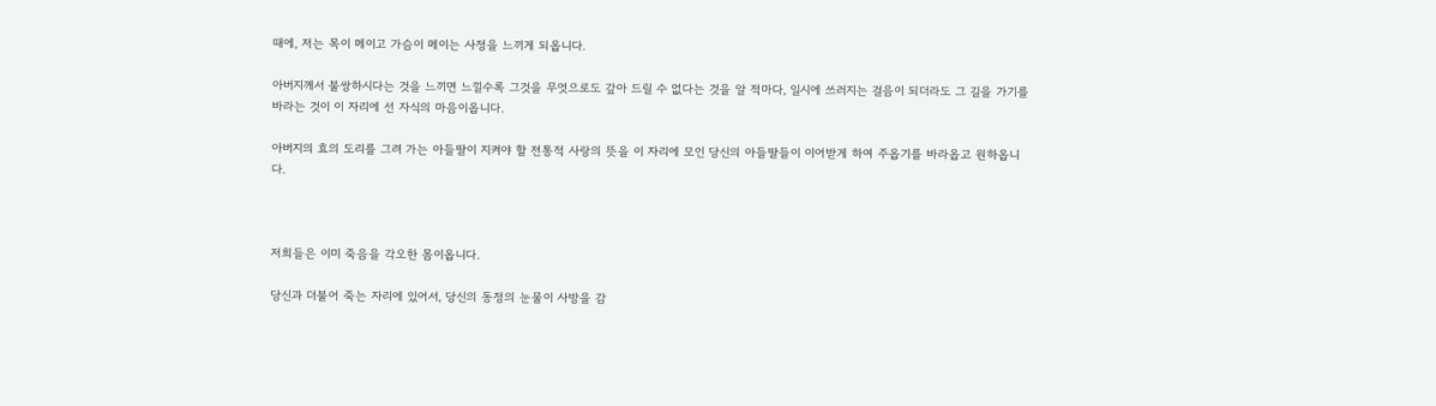때에, 저는 목이 메이고 가슴이 메이는 사정을 느끼게 되옵니다.

아버지께서 불쌍하시다는 것을 느끼면 느낄수록 그것을 무엇으로도 갚아 드릴 수 없다는 것을 알 적마다, 일시에 쓰러지는 걸음이 되더라도 그 길을 가기를 바라는 것이 이 자리에 선 자식의 마음이옵니다.

아버지의 효의 도리를 그려 가는 아들딸이 지켜야 할 전통적 사랑의 뜻을 이 자리에 모인 당신의 아들딸들이 이어받게 하여 주옵기를 바라옵고 원하옵니다.



저희들은 이미 죽음을 각오한 몸이옵니다.

당신과 더불어 죽는 자리에 있어서, 당신의 동정의 눈물이 사방을 감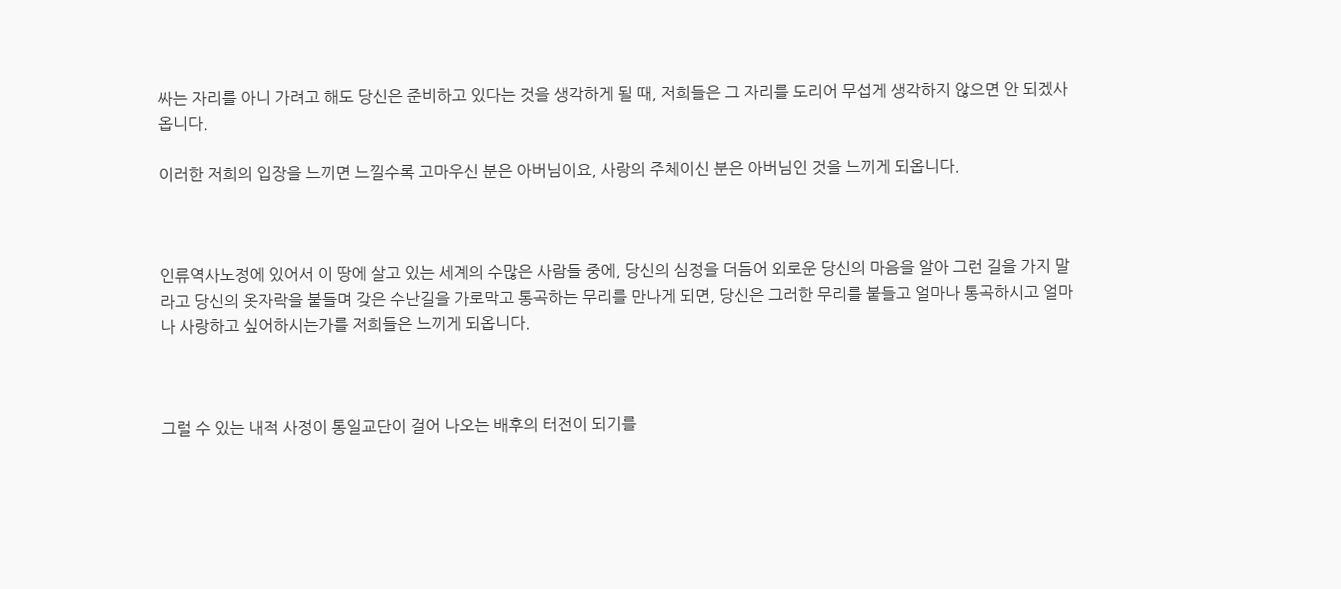싸는 자리를 아니 가려고 해도 당신은 준비하고 있다는 것을 생각하게 될 때, 저희들은 그 자리를 도리어 무섭게 생각하지 않으면 안 되겠사옵니다.

이러한 저희의 입장을 느끼면 느낄수록 고마우신 분은 아버님이요, 사랑의 주체이신 분은 아버님인 것을 느끼게 되옵니다.



인류역사노정에 있어서 이 땅에 살고 있는 세계의 수많은 사람들 중에, 당신의 심정을 더듬어 외로운 당신의 마음을 알아 그런 길을 가지 말라고 당신의 옷자락을 붙들며 갖은 수난길을 가로막고 통곡하는 무리를 만나게 되면, 당신은 그러한 무리를 붙들고 얼마나 통곡하시고 얼마나 사랑하고 싶어하시는가를 저희들은 느끼게 되옵니다.



그럴 수 있는 내적 사정이 통일교단이 걸어 나오는 배후의 터전이 되기를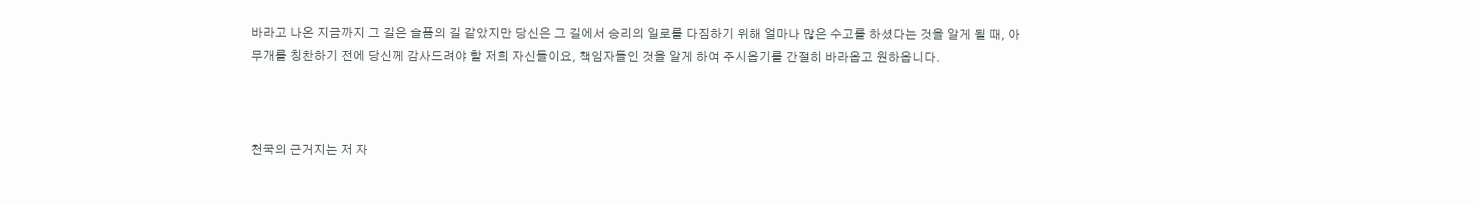바라고 나온 지금까지 그 길은 슬픔의 길 같았지만 당신은 그 길에서 승리의 일로를 다짐하기 위해 얼마나 많은 수고를 하셨다는 것을 알게 될 때, 아무개를 칭찬하기 전에 당신께 감사드려야 할 저희 자신들이요, 책임자들인 것을 알게 하여 주시옵기를 간절히 바라옵고 원하옵니다.



천국의 근거지는 저 자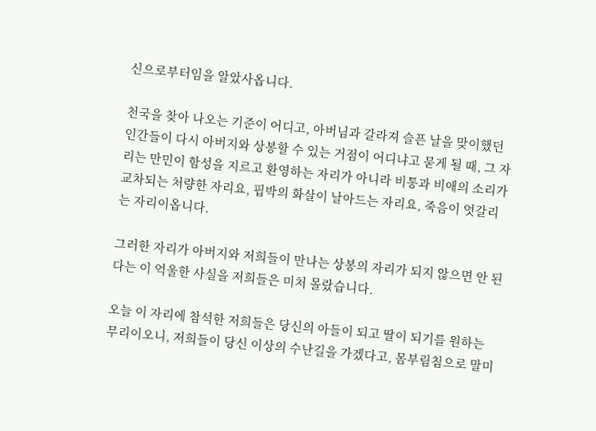신으로부터임을 알았사옵니다.

천국을 찾아 나오는 기준이 어디고, 아버님과 갈라져 슬픈 날을 맞이했던 인간들이 다시 아버지와 상봉할 수 있는 거점이 어디냐고 묻게 될 때, 그 자리는 만민이 함성을 지르고 환영하는 자리가 아니라 비통과 비애의 소리가 교차되는 처량한 자리요, 핍박의 화살이 날아드는 자리요, 죽음이 엇갈리는 자리이옵니다.

그러한 자리가 아버지와 저희들이 만나는 상봉의 자리가 되지 않으면 안 된다는 이 억울한 사실을 저희들은 미처 몰랐습니다.

오늘 이 자리에 참석한 저희들은 당신의 아들이 되고 딸이 되기를 원하는 무리이오니, 저희들이 당신 이상의 수난길을 가겠다고, 몸부림침으로 말미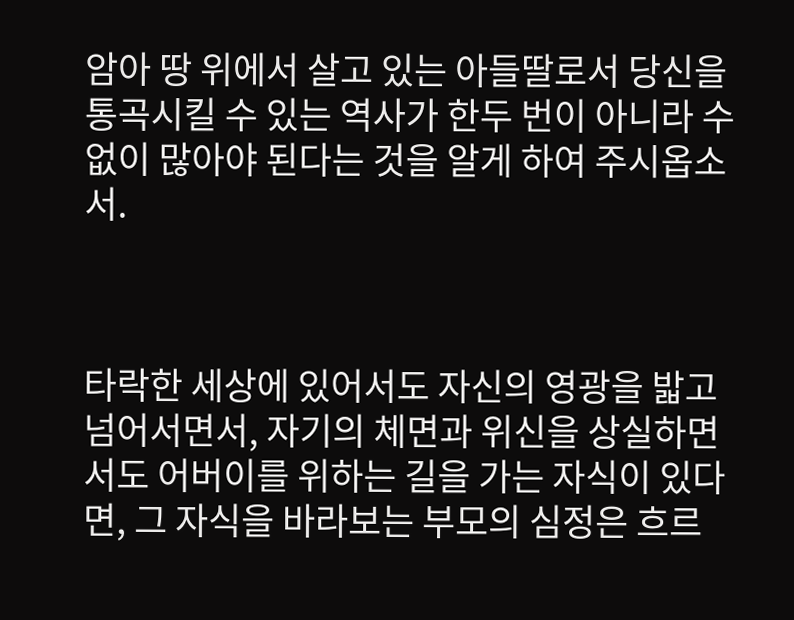암아 땅 위에서 살고 있는 아들딸로서 당신을 통곡시킬 수 있는 역사가 한두 번이 아니라 수없이 많아야 된다는 것을 알게 하여 주시옵소서.



타락한 세상에 있어서도 자신의 영광을 밟고 넘어서면서, 자기의 체면과 위신을 상실하면서도 어버이를 위하는 길을 가는 자식이 있다면, 그 자식을 바라보는 부모의 심정은 흐르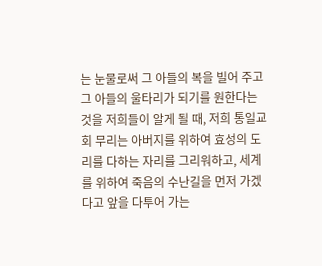는 눈물로써 그 아들의 복을 빌어 주고 그 아들의 울타리가 되기를 원한다는 것을 저희들이 알게 될 때, 저희 통일교회 무리는 아버지를 위하여 효성의 도리를 다하는 자리를 그리워하고, 세계를 위하여 죽음의 수난길을 먼저 가겠다고 앞을 다투어 가는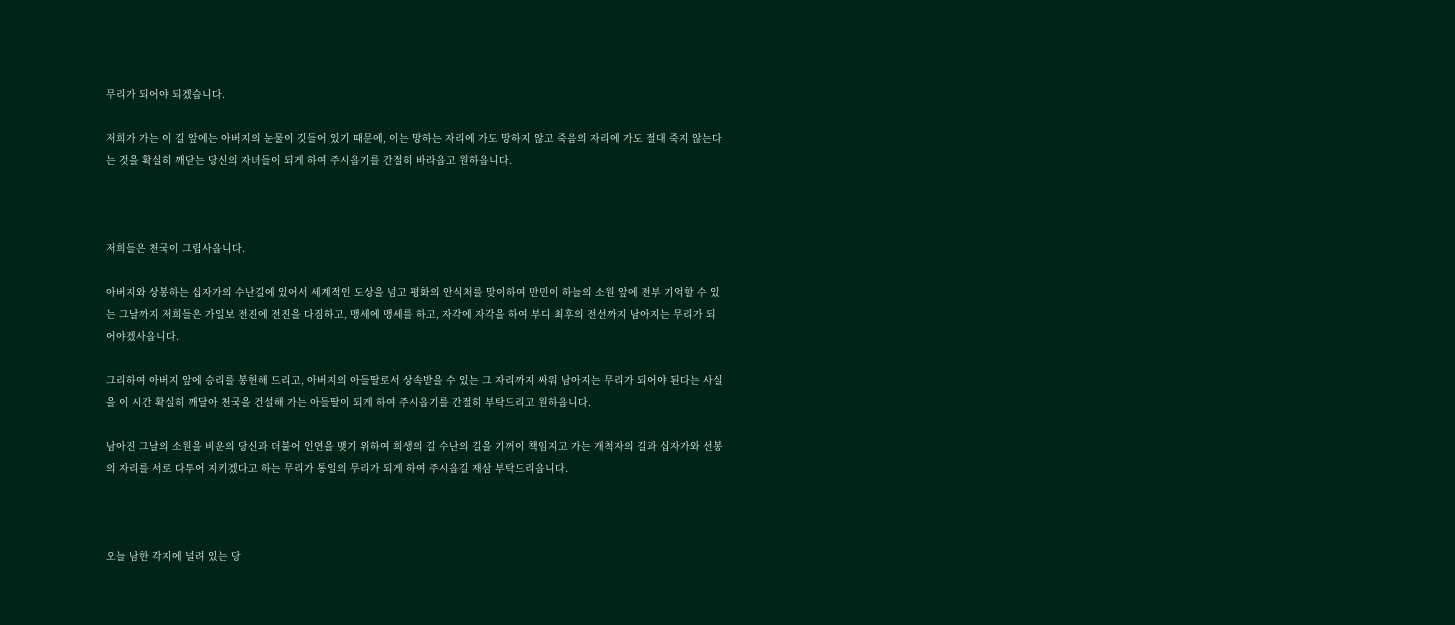무리가 되어야 되겠습니다.

저희가 가는 이 길 앞에는 아버지의 눈물이 깃들어 있기 때문에, 이는 망하는 자리에 가도 망하지 않고 죽음의 자리에 가도 절대 죽지 않는다는 것을 확실히 깨닫는 당신의 자녀들이 되게 하여 주시옵기를 간절히 바라옵고 원하옵니다.



저희들은 천국이 그립사옵니다.

아버지와 상봉하는 십자가의 수난길에 있어서 세계적인 도상을 넘고 평화의 안식처를 맞이하여 만민이 하늘의 소원 앞에 전부 기억할 수 있는 그날까지 저희들은 가일보 전진에 전진을 다짐하고, 맹세에 맹세를 하고, 자각에 자각을 하여 부디 최후의 전선까지 남아지는 무리가 되어야겠사옵니다.

그리하여 아버지 앞에 승리를 봉헌해 드리고, 아버지의 아들딸로서 상속받을 수 있는 그 자리까지 싸워 남아지는 무리가 되어야 된다는 사실을 이 시간 확실히 깨달아 천국을 건설해 가는 아들딸이 되게 하여 주시옵기를 간절히 부탁드리고 원하옵니다.

남아진 그날의 소원을 비운의 당신과 더불어 인연을 맺기 위하여 희생의 길 수난의 길을 기꺼이 책임지고 가는 개척자의 길과 십자가와 선봉의 자리를 서로 다투어 지키겠다고 하는 무리가 통일의 무리가 되게 하여 주시옵길 재삼 부탁드리옵니다.



오늘 남한 각지에 널려 있는 당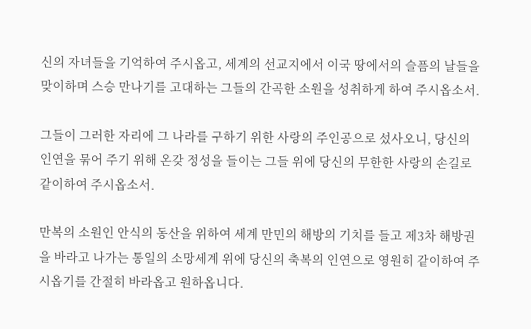신의 자녀들을 기억하여 주시옵고, 세계의 선교지에서 이국 땅에서의 슬픔의 날들을 맞이하며 스승 만나기를 고대하는 그들의 간곡한 소원을 성취하게 하여 주시옵소서.

그들이 그러한 자리에 그 나라를 구하기 위한 사랑의 주인공으로 섰사오니, 당신의 인연을 묶어 주기 위해 온갖 정성을 들이는 그들 위에 당신의 무한한 사랑의 손길로 같이하여 주시옵소서.

만복의 소원인 안식의 동산을 위하여 세계 만민의 해방의 기치를 들고 제3차 해방권을 바라고 나가는 통일의 소망세계 위에 당신의 축복의 인연으로 영원히 같이하여 주시옵기를 간절히 바라옵고 원하옵니다.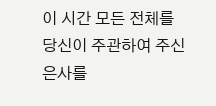이 시간 모든 전체를 당신이 주관하여 주신 은사를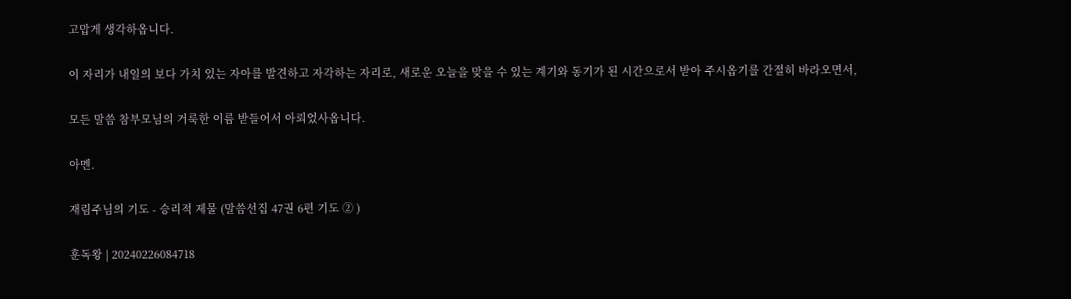고맙게 생각하옵니다.

이 자리가 내일의 보다 가치 있는 자아를 발견하고 자각하는 자리로, 새로운 오늘을 맞을 수 있는 계기와 동기가 된 시간으로서 받아 주시옵기를 간절히 바라오면서,

모든 말씀 참부모님의 거룩한 이름 받들어서 아뢰었사옵니다.

아멘.

재림주님의 기도 - 승리적 제물 (말씀선집 47권 6편 기도 ② )

훈독왕 | 20240226084718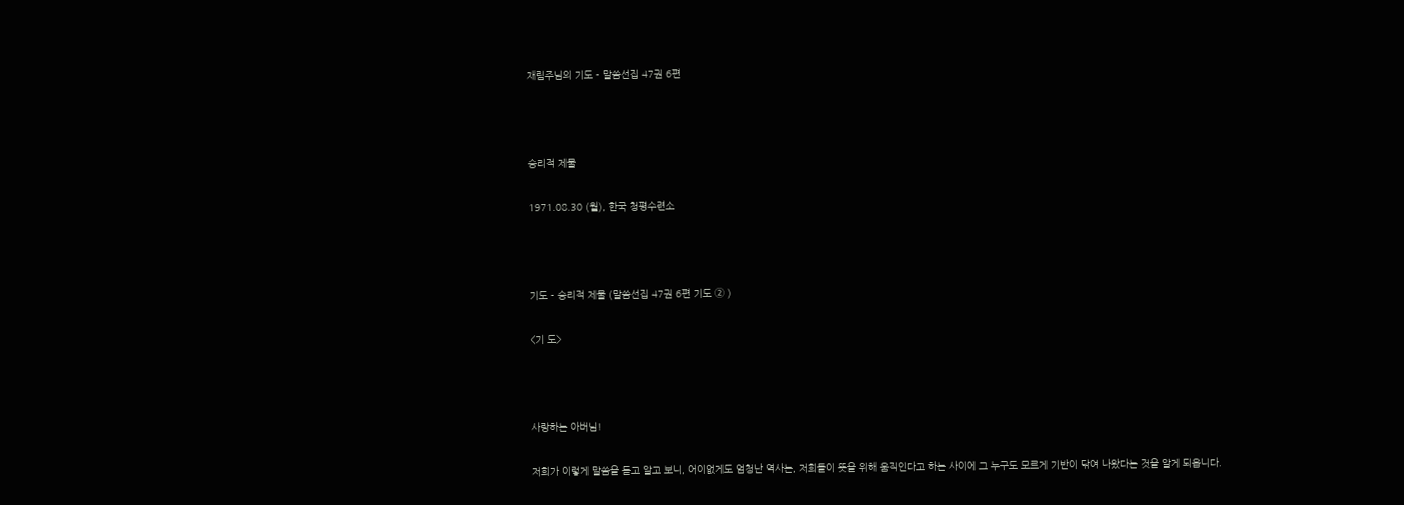재림주님의 기도 - 말씀선집 47권 6편



승리적 제물

1971.08.30 (월), 한국 청평수련소



기도 - 승리적 제물 (말씀선집 47권 6편 기도 ② )

<기 도>



사랑하는 아버님!

저희가 이렇게 말씀을 듣고 알고 보니, 어이없게도 엄청난 역사는, 저희들이 뜻을 위해 움직인다고 하는 사이에 그 누구도 모르게 기반이 닦여 나왔다는 것을 알게 되옵니다.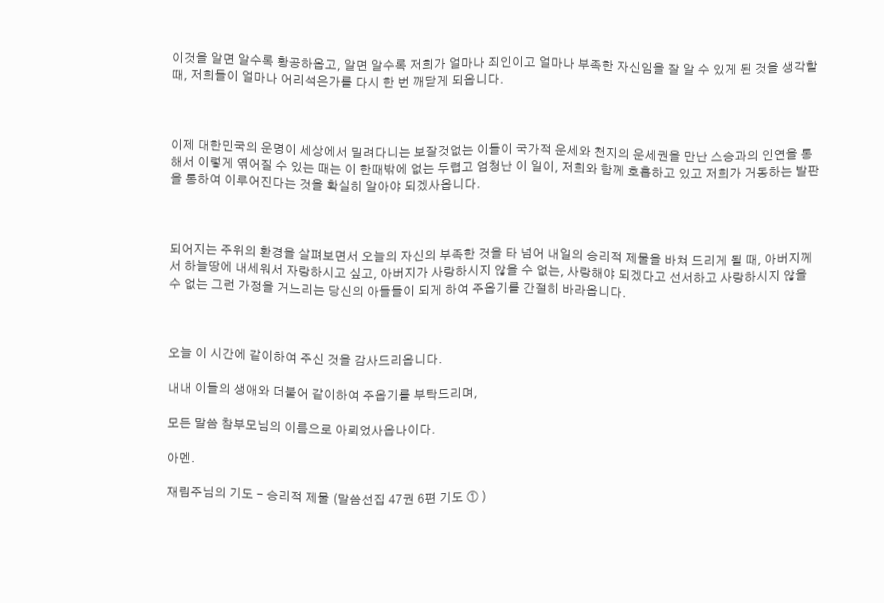이것을 알면 알수록 황공하옵고, 알면 알수록 저희가 얼마나 죄인이고 얼마나 부족한 자신임을 잘 알 수 있게 된 것을 생각할 때, 저희들이 얼마나 어리석은가를 다시 한 번 깨닫게 되옵니다.



이제 대한민국의 운명이 세상에서 밀려다니는 보잘것없는 이들이 국가적 운세와 천지의 운세권을 만난 스승과의 인연을 통해서 이렇게 엮어질 수 있는 때는 이 한때밖에 없는 두렵고 엄청난 이 일이, 저희와 함께 호흡하고 있고 저희가 거동하는 발판을 통하여 이루어진다는 것을 확실히 알아야 되겠사옵니다.



되어지는 주위의 환경을 살펴보면서 오늘의 자신의 부족한 것을 타 넘어 내일의 승리적 제물을 바쳐 드리게 될 때, 아버지께서 하늘땅에 내세워서 자랑하시고 싶고, 아버지가 사랑하시지 않을 수 없는, 사랑해야 되겠다고 선서하고 사랑하시지 않을 수 없는 그런 가정을 거느리는 당신의 아들들이 되게 하여 주옵기를 간절히 바라옵니다.



오늘 이 시간에 같이하여 주신 것을 감사드리옵니다.

내내 이들의 생애와 더불어 같이하여 주옵기를 부탁드리며,

모든 말씀 참부모님의 이름으로 아뢰었사옵나이다.

아멘.

재림주님의 기도 - 승리적 제물 (말씀선집 47권 6편 기도 ① )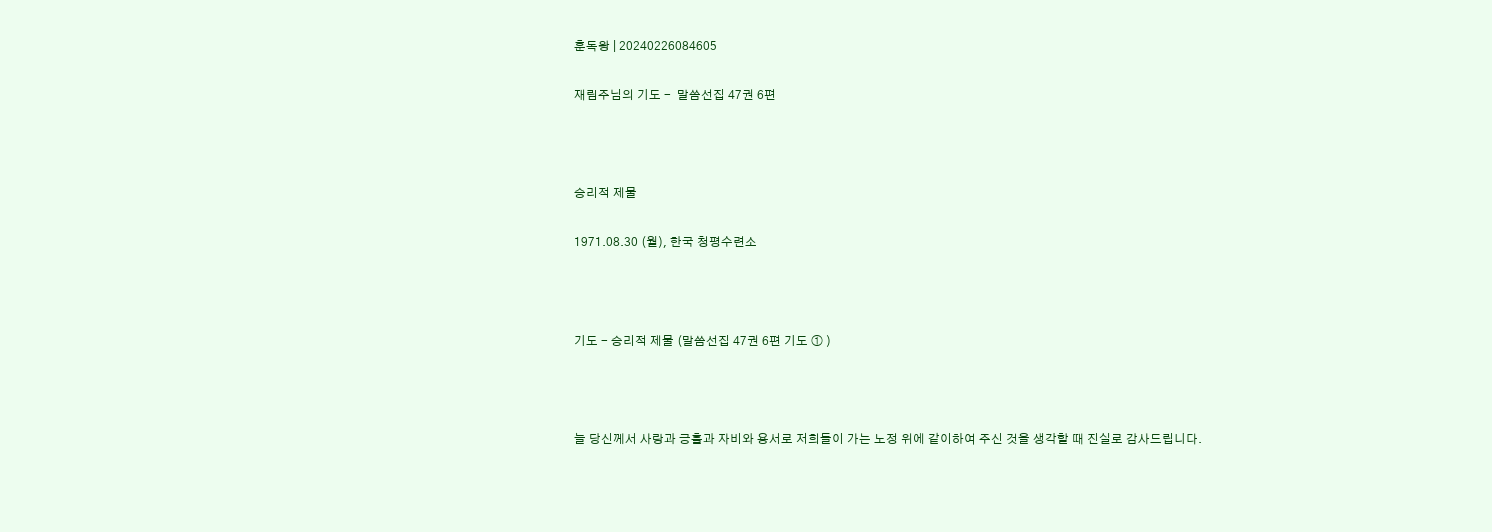훈독왕 | 20240226084605

재림주님의 기도 -  말씀선집 47권 6편



승리적 제물

1971.08.30 (월), 한국 청평수련소



기도 - 승리적 제물 (말씀선집 47권 6편 기도 ① )



늘 당신께서 사랑과 긍휼과 자비와 용서로 저희들이 가는 노정 위에 같이하여 주신 것을 생각할 때 진실로 감사드립니다.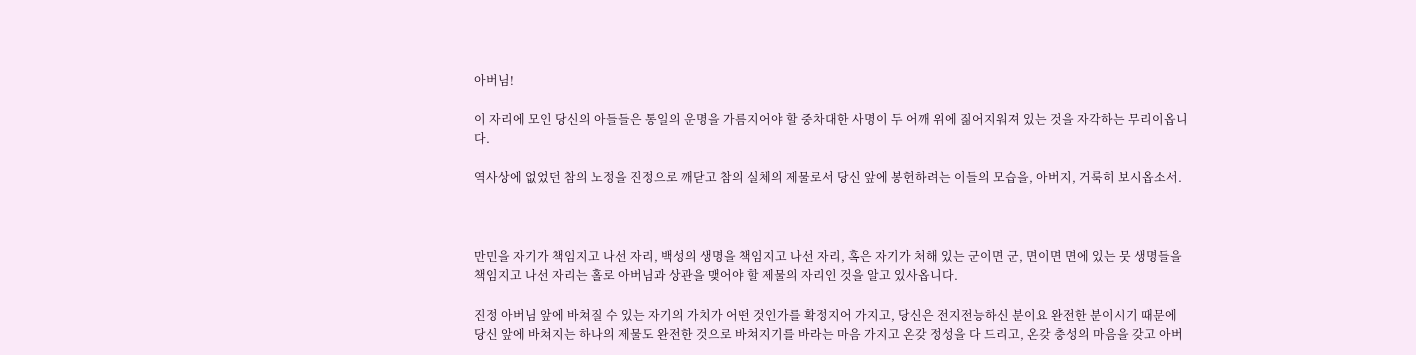아버님!

이 자리에 모인 당신의 아들들은 통일의 운명을 가름지어야 할 중차대한 사명이 두 어깨 위에 짊어지워져 있는 것을 자각하는 무리이옵니다.

역사상에 없었던 참의 노정을 진정으로 깨닫고 참의 실체의 제물로서 당신 앞에 봉헌하려는 이들의 모습을, 아버지, 거룩히 보시옵소서.



만민을 자기가 책임지고 나선 자리, 백성의 생명을 책임지고 나선 자리, 혹은 자기가 처해 있는 군이면 군, 면이면 면에 있는 뭇 생명들을 책임지고 나선 자리는 홀로 아버님과 상관을 맺어야 할 제물의 자리인 것을 알고 있사옵니다.

진정 아버님 앞에 바쳐질 수 있는 자기의 가치가 어떤 것인가를 확정지어 가지고, 당신은 전지전능하신 분이요 완전한 분이시기 때문에 당신 앞에 바쳐지는 하나의 제물도 완전한 것으로 바쳐지기를 바라는 마음 가지고 온갖 정성을 다 드리고, 온갖 충성의 마음을 갖고 아버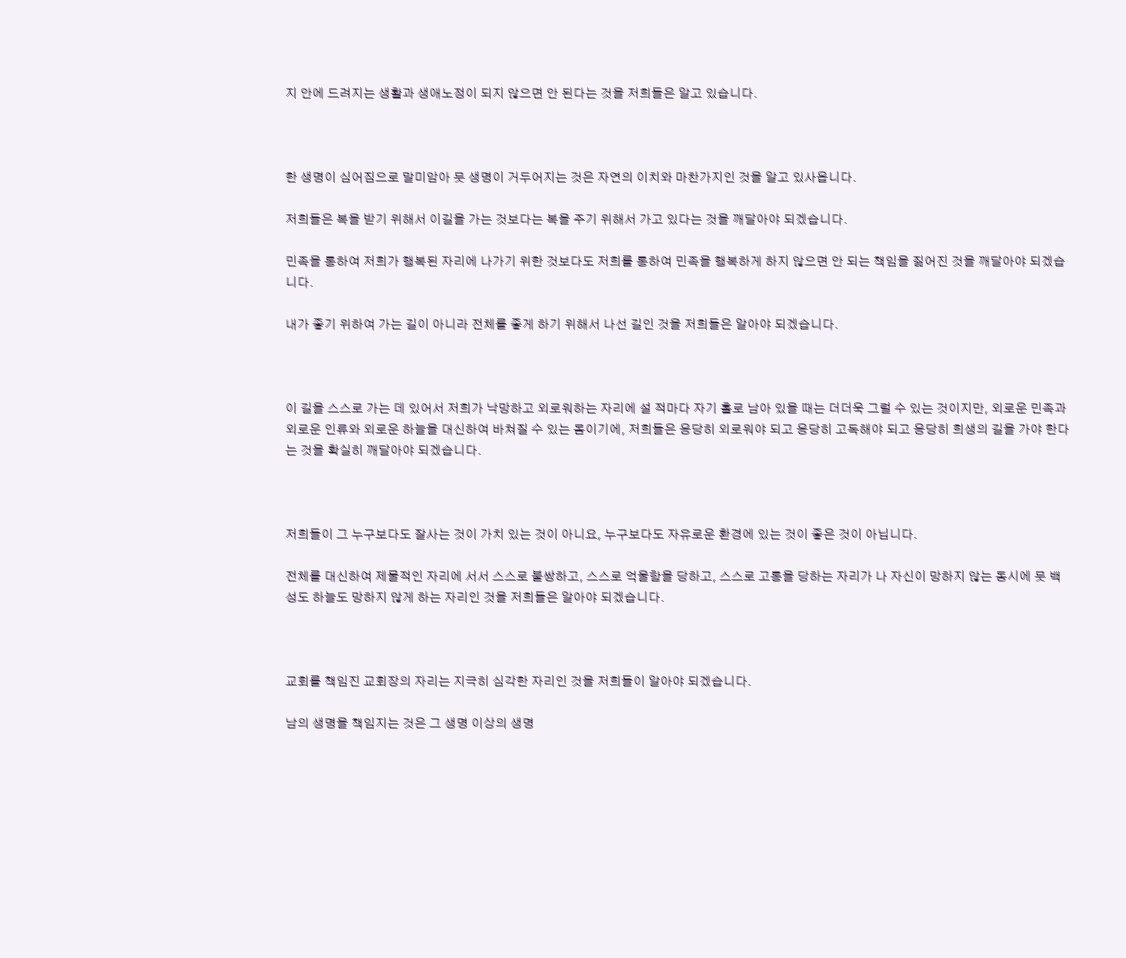지 안에 드려지는 생활과 생애노정이 되지 않으면 안 된다는 것을 저희들은 알고 있습니다.



한 생명이 심어짐으로 말미암아 뭇 생명이 거두어지는 것은 자연의 이치와 마찬가지인 것을 알고 있사옵니다.

저희들은 복을 받기 위해서 이길을 가는 것보다는 복을 주기 위해서 가고 있다는 것을 깨달아야 되겠습니다.

민족을 통하여 저희가 행복된 자리에 나가기 위한 것보다도 저희를 통하여 민족을 행복하게 하지 않으면 안 되는 책임을 짊어진 것을 깨달아야 되겠습니다.

내가 좋기 위하여 가는 길이 아니라 전체를 좋게 하기 위해서 나선 길인 것을 저희들은 알아야 되겠습니다.



이 길을 스스로 가는 데 있어서 저희가 낙망하고 외로워하는 자리에 설 적마다 자기 홀로 남아 있을 때는 더더욱 그럴 수 있는 것이지만, 외로운 민족과 외로운 인류와 외로운 하늘을 대신하여 바쳐질 수 있는 몸이기에, 저희들은 응당히 외로워야 되고 응당히 고독해야 되고 응당히 희생의 길을 가야 한다는 것을 확실히 깨달아야 되겠습니다.



저희들이 그 누구보다도 잘사는 것이 가치 있는 것이 아니요, 누구보다도 자유로운 환경에 있는 것이 좋은 것이 아닙니다.

전체를 대신하여 제물적인 자리에 서서 스스로 불쌍하고, 스스로 억울함을 당하고, 스스로 고통을 당하는 자리가 나 자신이 망하지 않는 동시에 뭇 백성도 하늘도 망하지 않게 하는 자리인 것을 저희들은 알아야 되겠습니다.



교회를 책임진 교회장의 자리는 지극히 심각한 자리인 것을 저희들이 알아야 되겠습니다.

남의 생명을 책임지는 것은 그 생명 이상의 생명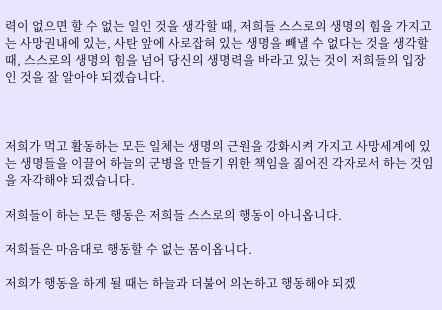력이 없으면 할 수 없는 일인 것을 생각할 때, 저희들 스스로의 생명의 힘을 가지고는 사망권내에 있는, 사탄 앞에 사로잡혀 있는 생명을 빼낼 수 없다는 것을 생각할 때, 스스로의 생명의 힘을 넘어 당신의 생명력을 바라고 있는 것이 저희들의 입장인 것을 잘 알아야 되겠습니다.



저희가 먹고 활동하는 모든 일체는 생명의 근원을 강화시켜 가지고 사망세계에 있는 생명들을 이끌어 하늘의 군병을 만들기 위한 책임을 짊어진 각자로서 하는 것임을 자각해야 되겠습니다.

저희들이 하는 모든 행동은 저희들 스스로의 행동이 아니옵니다.

저희들은 마음대로 행동할 수 없는 몸이옵니다.

저희가 행동을 하게 될 때는 하늘과 더불어 의논하고 행동해야 되겠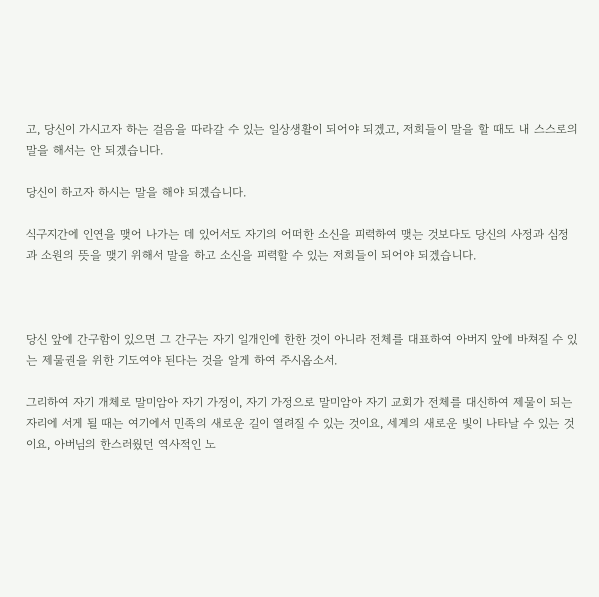고, 당신이 가시고자 하는 걸음을 따라갈 수 있는 일상생활이 되어야 되겠고, 저희들이 말을 할 때도 내 스스로의 말을 해서는 안 되겠습니다.

당신이 하고자 하시는 말을 해야 되겠습니다.

식구지간에 인연을 맺어 나가는 데 있어서도 자기의 어떠한 소신을 피력하여 맺는 것보다도 당신의 사정과 심정과 소원의 뜻을 맺기 위해서 말을 하고 소신을 피력할 수 있는 저희들이 되어야 되겠습니다.



당신 앞에 간구함이 있으면 그 간구는 자기 일개인에 한한 것이 아니라 전체를 대표하여 아버지 앞에 바쳐질 수 있는 제물권을 위한 기도여야 된다는 것을 알게 하여 주시옵소서.

그리하여 자기 개체로 말미암아 자기 가정이, 자기 가정으로 말미암아 자기 교회가 전체를 대신하여 제물이 되는 자리에 서게 될 때는 여기에서 민족의 새로운 길이 열려질 수 있는 것이요, 세계의 새로운 빛이 나타날 수 있는 것이요, 아버님의 한스러웠던 역사적인 노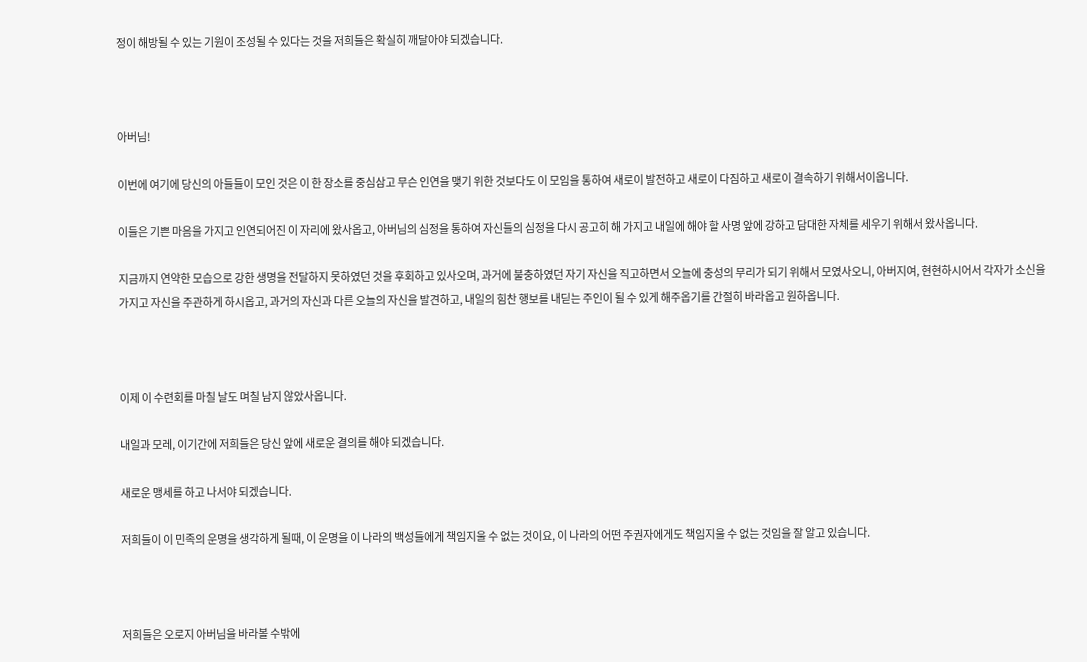정이 해방될 수 있는 기원이 조성될 수 있다는 것을 저희들은 확실히 깨달아야 되겠습니다.



아버님!

이번에 여기에 당신의 아들들이 모인 것은 이 한 장소를 중심삼고 무슨 인연을 맺기 위한 것보다도 이 모임을 통하여 새로이 발전하고 새로이 다짐하고 새로이 결속하기 위해서이옵니다.

이들은 기쁜 마음을 가지고 인연되어진 이 자리에 왔사옵고, 아버님의 심정을 통하여 자신들의 심정을 다시 공고히 해 가지고 내일에 해야 할 사명 앞에 강하고 담대한 자체를 세우기 위해서 왔사옵니다.

지금까지 연약한 모습으로 강한 생명을 전달하지 못하였던 것을 후회하고 있사오며, 과거에 불충하였던 자기 자신을 직고하면서 오늘에 충성의 무리가 되기 위해서 모였사오니, 아버지여, 현현하시어서 각자가 소신을 가지고 자신을 주관하게 하시옵고, 과거의 자신과 다른 오늘의 자신을 발견하고, 내일의 힘찬 행보를 내딛는 주인이 될 수 있게 해주옵기를 간절히 바라옵고 원하옵니다.



이제 이 수련회를 마칠 날도 며칠 남지 않았사옵니다.

내일과 모레, 이기간에 저희들은 당신 앞에 새로운 결의를 해야 되겠습니다.

새로운 맹세를 하고 나서야 되겠습니다.

저희들이 이 민족의 운명을 생각하게 될때, 이 운명을 이 나라의 백성들에게 책임지울 수 없는 것이요, 이 나라의 어떤 주권자에게도 책임지울 수 없는 것임을 잘 알고 있습니다.



저희들은 오로지 아버님을 바라볼 수밖에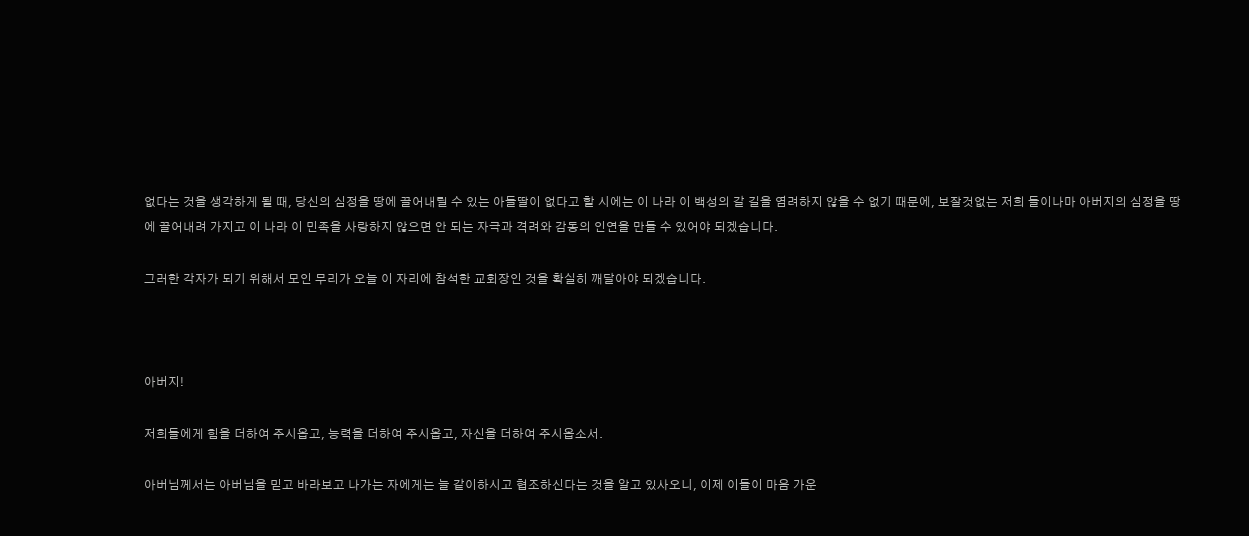없다는 것을 생각하게 될 때, 당신의 심정을 땅에 끌어내릴 수 있는 아들딸이 없다고 할 시에는 이 나라 이 백성의 갈 길을 염려하지 않을 수 없기 때문에, 보잘것없는 저희 들이나마 아버지의 심정을 땅에 끌어내려 가지고 이 나라 이 민족을 사랑하지 않으면 안 되는 자극과 격려와 감동의 인연을 만들 수 있어야 되겠습니다.

그러한 각자가 되기 위해서 모인 무리가 오늘 이 자리에 참석한 교회장인 것을 확실히 깨달아야 되겠습니다.



아버지!

저희들에게 힘을 더하여 주시옵고, 능력을 더하여 주시옵고, 자신을 더하여 주시옵소서.

아버님께서는 아버님을 믿고 바라보고 나가는 자에게는 늘 같이하시고 협조하신다는 것을 알고 있사오니, 이제 이들이 마음 가운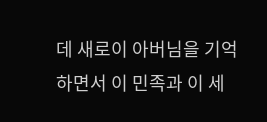데 새로이 아버님을 기억하면서 이 민족과 이 세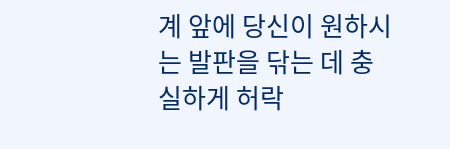계 앞에 당신이 원하시는 발판을 닦는 데 충실하게 허락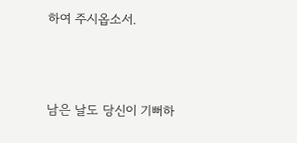하여 주시옵소서.



남은 날도 당신이 기뻐하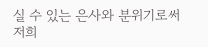실 수 있는 은사와 분위기로써 저희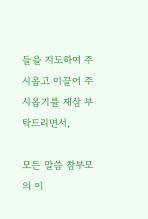들을 지도하여 주시옵고 이끌어 주시옵기를 재삼 부탁드리면서,

모든 말씀 참부모의 이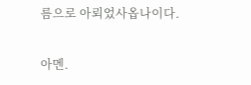름으로 아뢰었사옵나이다.

아멘.